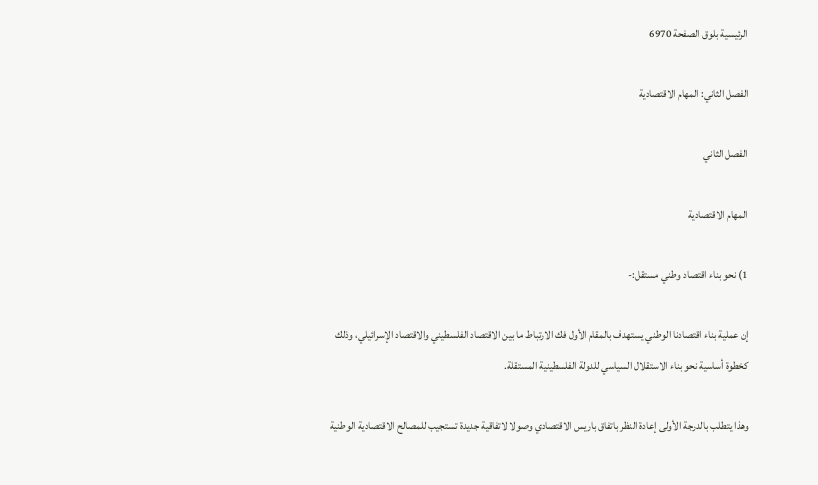الرئيسية بلوق الصفحة 6970

الفصل الثاني: المهام الاقتصادية

الفصل الثاني

المهام الاقتصادية

1) نحو بناء اقتصاد وطني مستقل:-

إن عملية بناء اقتصادنا الوطني يستهدف بالمقام الأول فك الارتباط ما بين الاقتصاد الفلسطيني والاقتصاد الإسرائيلي، وذلك كخطوة أساسية نحو بناء الاستقلال السياسي للدولة الفلسطينية المستقلة.

وهذا يتطلب بالدرجة الأولى إعادة النظر باتفاق باريس الاقتصادي وصولا لاتفاقية جديدة تستجيب للمصالح الاقتصادية الوطنية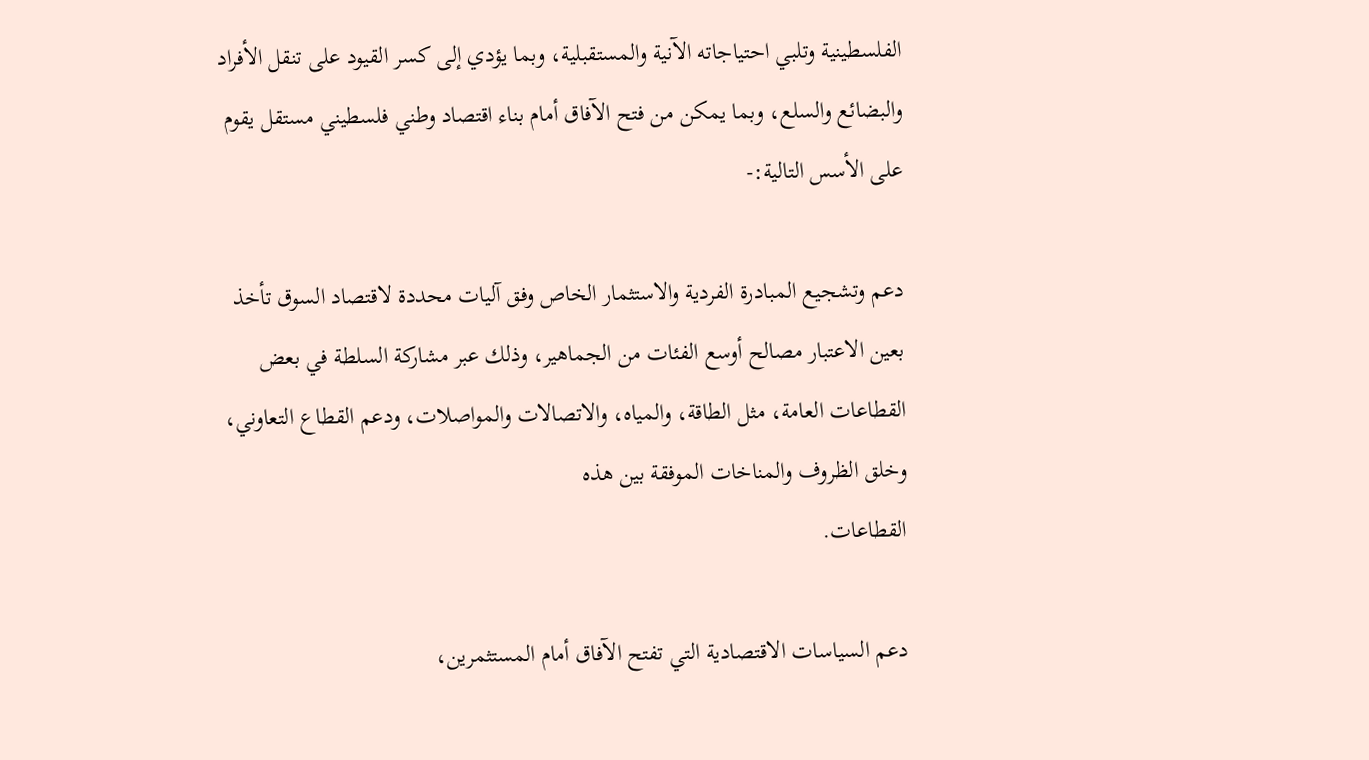الفلسطينية وتلبي احتياجاته الآنية والمستقبلية، وبما يؤدي إلى كسر القيود على تنقل الأفراد والبضائع والسلع، وبما يمكن من فتح الآفاق أمام بناء اقتصاد وطني فلسطيني مستقل يقوم على الأسس التالية:-

دعم وتشجيع المبادرة الفردية والاستثمار الخاص وفق آليات محددة لاقتصاد السوق تأخذ بعين الاعتبار مصالح أوسع الفئات من الجماهير، وذلك عبر مشاركة السلطة في بعض القطاعات العامة، مثل الطاقة، والمياه، والاتصالات والمواصلات، ودعم القطاع التعاوني، وخلق الظروف والمناخات الموفقة بين هذه
القطاعات.

دعم السياسات الاقتصادية التي تفتح الآفاق أمام المستثمرين،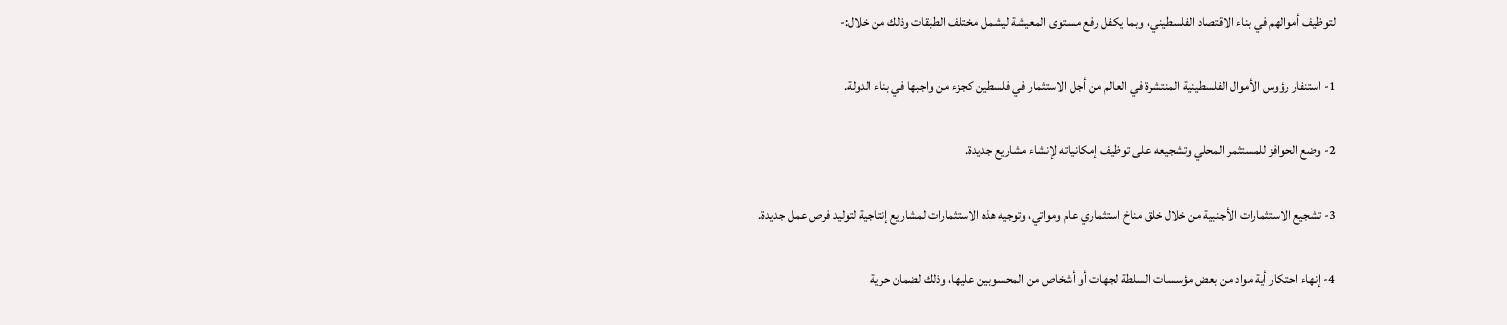لتوظيف أموالهم في بناء الاقتصاد الفلسطيني، وبما يكفل رفع مستوى المعيشة ليشمل مختلف الطبقات وذلك من خلال:-

1- استنفار رؤوس الأموال الفلسطينية المنتشرة في العالم من أجل الاستثمار في فلسطين كجزء من واجبها في بناء الدولة.

2- وضع الحوافز للمستثمر المحلي وتشجيعه على توظيف إمكانياته لإنشاء مشاريع جديدة.

3- تشجيع الاستثمارات الأجنبية من خلال خلق مناخ استثماري عام ومواتي، وتوجيه هذه الاستثمارات لمشاريع إنتاجية لتوليد فرص عمل جديدة.

4- إنهاء احتكار أية مواد من بعض مؤسسات السلطة لجهات أو أشخاص من المحسوبين عليها، وذلك لضمان حرية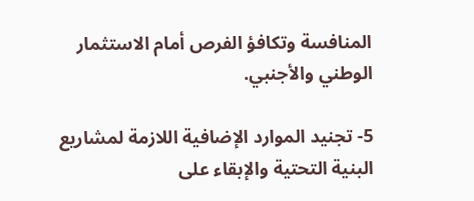المنافسة وتكافؤ الفرص أمام الاستثمار الوطني والأجنبي.

5- تجنيد الموارد الإضافية اللازمة لمشاريع البنية التحتية والإبقاء على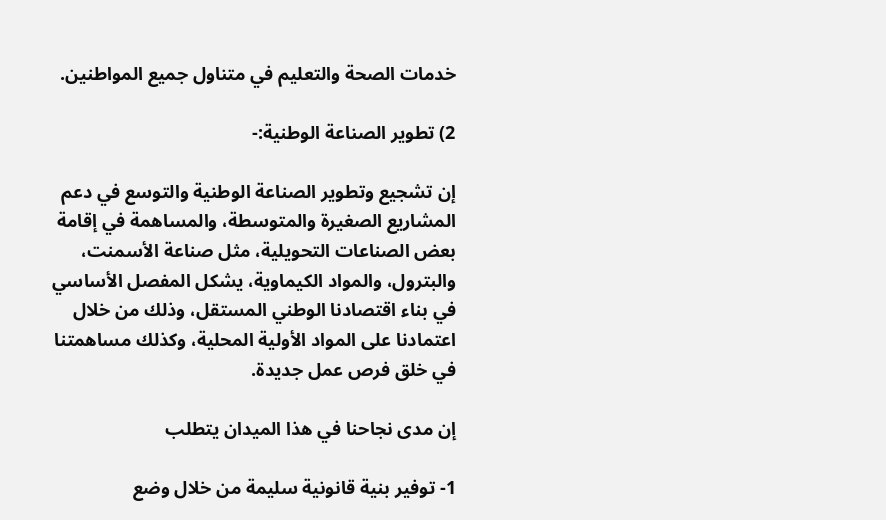خدمات الصحة والتعليم في متناول جميع المواطنين.

2) تطوير الصناعة الوطنية:-

إن تشجيع وتطوير الصناعة الوطنية والتوسع في دعم المشاريع الصغيرة والمتوسطة، والمساهمة في إقامة بعض الصناعات التحويلية، مثل صناعة الأسمنت، والبترول، والمواد الكيماوية، يشكل المفصل الأساسي في بناء اقتصادنا الوطني المستقل، وذلك من خلال اعتمادنا على المواد الأولية المحلية، وكذلك مساهمتنا في خلق فرص عمل جديدة.

إن مدى نجاحنا في هذا الميدان يتطلب

1- توفير بنية قانونية سليمة من خلال وضع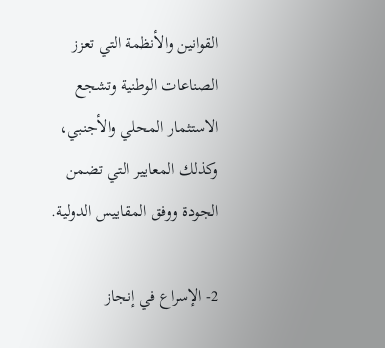القوانين والأنظمة التي تعزز الصناعات الوطنية وتشجع الاستثمار المحلي والأجنبي، وكذلك المعايير التي تضمن الجودة ووفق المقاييس الدولية.

2- الإسراع في إنجاز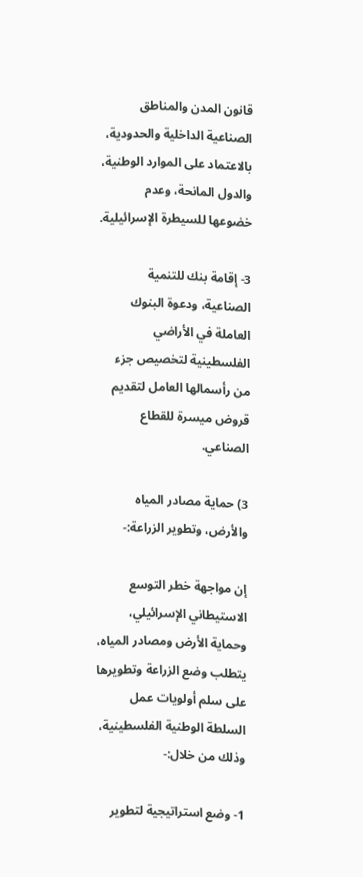قانون المدن والمناطق الصناعية الداخلية والحدودية، بالاعتماد على الموارد الوطنية، والدول المانحة، وعدم خضوعها للسيطرة الإسرائيلية.

3- إقامة بنك للتنمية الصناعية، ودعوة البنوك العاملة في الأراضي الفلسطينية لتخصيص جزء من رأسمالها العامل لتقديم قروض ميسرة للقطاع الصناعي.

3) حماية مصادر المياه والأرض، وتطوير الزراعة:-

إن مواجهة خطر التوسع الاستيطاني الإسرائيلي، وحماية الأرض ومصادر المياه، يتطلب وضع الزراعة وتطويرها على سلم أولويات عمل السلطة الوطنية الفلسطينية، وذلك من خلال:-

1- وضع استراتيجية لتطوير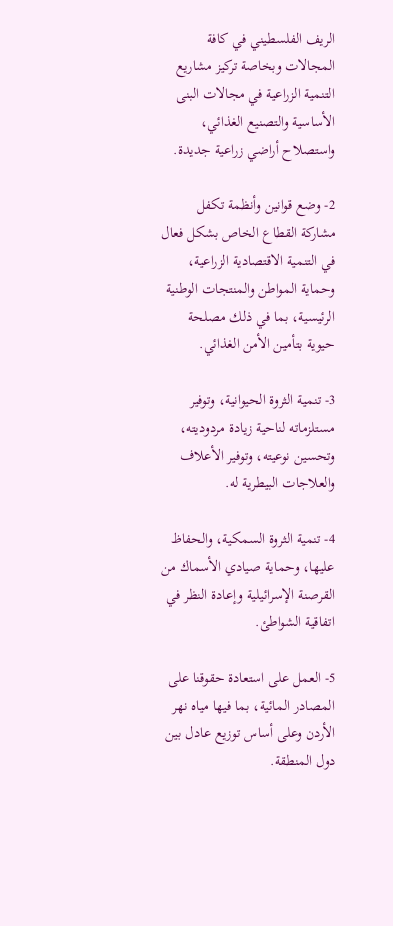الريف الفلسطيني في كافة المجالات وبخاصة تركيز مشاريع التنمية الزراعية في مجالات البنى الأساسية والتصنيع الغذائي، واستصلاح أراضي زراعية جديدة.

2- وضع قوانين وأنظمة تكفل مشاركة القطاع الخاص بشكل فعال في التنمية الاقتصادية الزراعية، وحماية المواطن والمنتجات الوطنية الرئيسية، بما في ذلك مصلحة حيوية بتأمين الأمن الغذائي.

3- تنمية الثروة الحيوانية، وتوفير مستلزماته لناحية زيادة مردوديته، وتحسين نوعيته، وتوفير الأعلاف والعلاجات البيطرية له.

4- تنمية الثروة السمكية، والحفاظ عليها، وحماية صيادي الأسماك من القرصنة الإسرائيلية وإعادة النظر في اتفاقية الشواطئ.

5- العمل على استعادة حقوقنا على المصادر المائية، بما فيها مياه نهر الأردن وعلى أساس توزيع عادل بين دول المنطقة.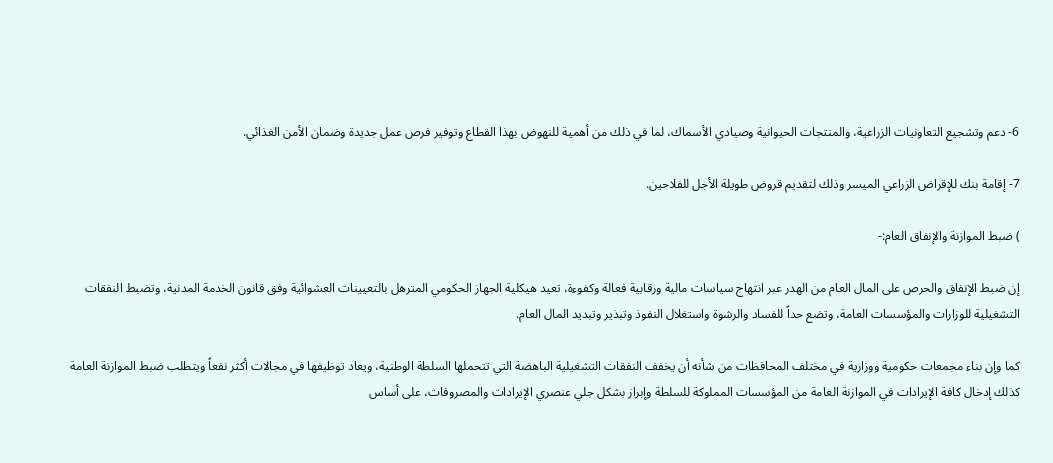6- دعم وتشجيع التعاونيات الزراعية، والمنتجات الحيوانية وصيادي الأسماك، لما في ذلك من أهمية للنهوض بهذا القطاع وتوفير فرص عمل جديدة وضمان الأمن الغذائي.

7- إقامة بنك للإقراض الزراعي الميسر وذلك لتقديم قروض طويلة الأجل للفلاحين.

) ضبط الموازنة والإنفاق العام:-

إن ضبط الإنفاق والحرص على المال العام من الهدر عبر انتهاج سياسات مالية ورقابية فعالة وكفوءة، تعيد هيكلية الجهاز الحكومي المترهل بالتعيينات العشوائية وفق قانون الخدمة المدنية، وتضبط النفقات التشغيلية للوزارات والمؤسسات العامة، وتضع حداً للفساد والرشوة واستغلال النفوذ وتبذير وتبديد المال العام.

كما وإن بناء مجمعات حكومية ووزارية في مختلف المحافظات من شأنه أن يخفف النفقات التشغيلية الباهضة التي تتحملها السلطة الوطنية، ويعاد توظيفها في مجالات أكثر نفعاً ويتطلب ضبط الموازنة العامة كذلك إدخال كافة الإيرادات في الموازنة العامة من المؤسسات المملوكة للسلطة وإبراز بشكل جلي عنصري الإيرادات والمصروفات، على أساس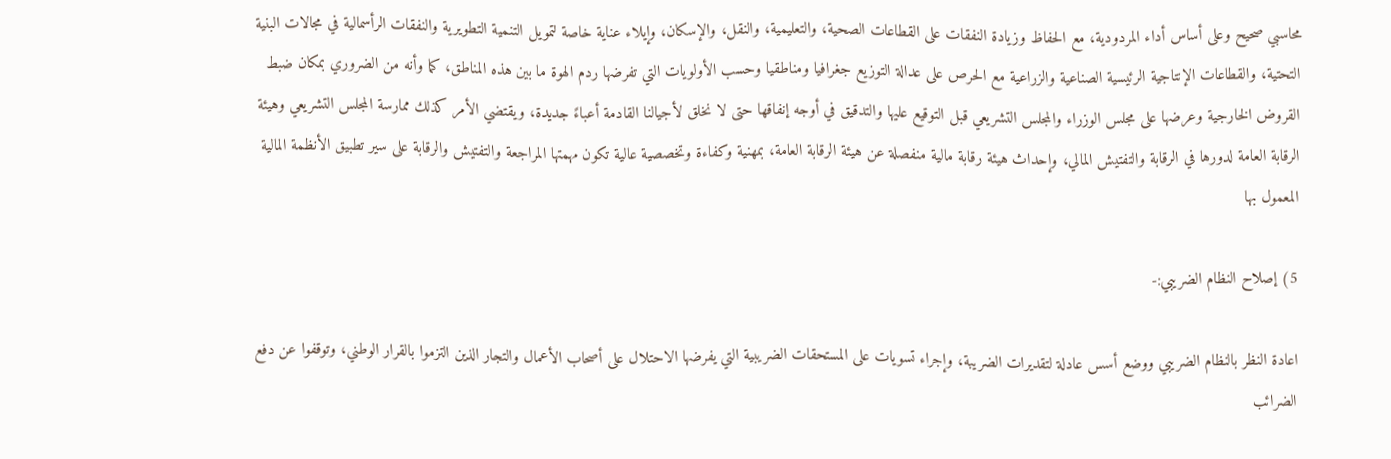محاسبي صحيح وعلى أساس أداء المردودية، مع الحفاظ وزيادة النفقات على القطاعات الصحية، والتعليمية، والنقل، والإسكان، وإيلاء عناية خاصة لتمويل التنمية التطويرية والنفقات الرأسمالية في مجالات البنية التحتية، والقطاعات الإنتاجية الرئيسية الصناعية والزراعية مع الحرص على عدالة التوزيع جغرافيا ومناطقيا وحسب الأولويات التي تفرضها ردم الهوة ما بين هذه المناطق، كما وأنه من الضروري بمكان ضبط القروض الخارجية وعرضها على مجلس الوزراء والمجلس التشريعي قبل التوقيع عليها والتدقيق في أوجه إنفاقها حتى لا نخلق لأجيالنا القادمة أعباءً جديدة، ويقتضي الأمر كذلك ممارسة المجلس التشريعي وهيئة الرقابة العامة لدورها في الرقابة والتفتيش المالي، وإحداث هيئة رقابة مالية منفصلة عن هيئة الرقابة العامة، بمهنية وكفاءة وتخصصية عالية تكون مهمتها المراجعة والتفتيش والرقابة على سير تطبيق الأنظمة المالية المعمول بها

5) إصلاح النظام الضريبي:-

اعادة النظر بالنظام الضريبي ووضع أسس عادلة لتقديرات الضريبة، وإجراء تسويات على المستحقات الضريبية التي يفرضها الاحتلال على أصحاب الأعمال والتجار الذين التزموا بالقرار الوطني، وتوقفوا عن دفع الضرائب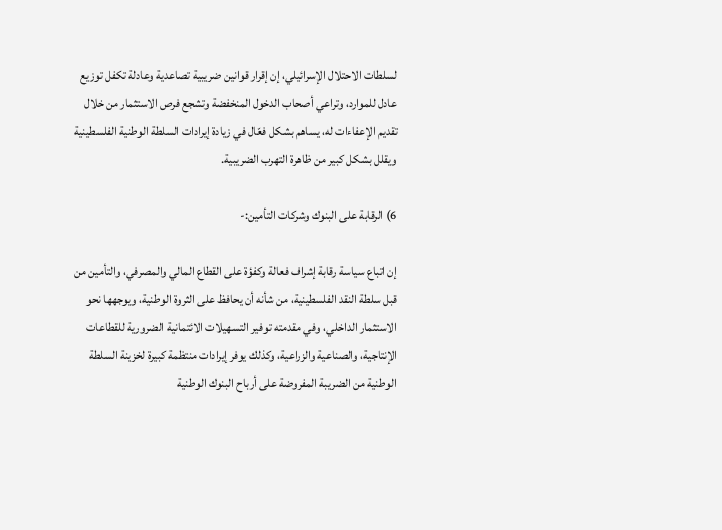لسلطات الاحتلال الإسرائيلي، إن إقرار قوانين ضريبية تصاعدية وعادلة تكفل توزيع عادل للموارد، وتراعي أصحاب الدخول المنخفضة وتشجع فرص الاستثمار من خلال تقديم الإعفاءات له، يساهم بشكل فعّال في زيادة إيرادات السلطة الوطنية الفلسطينية ويقلل بشكل كبير من ظاهرة التهرب الضريبية.

6) الرقابة على البنوك وشركات التأمين:-

إن اتباع سياسة رقابة إشراف فعالة وكفؤة على القطاع المالي والمصرفي، والتأمين من قبل سلطة النقد الفلسطينية، من شأنه أن يحافظ على الثروة الوطنية، ويوجهها نحو الاستثمار الداخلي، وفي مقدمته توفير التسهيلات الائتمانية الضرورية للقطاعات الإنتاجية، والصناعية والزراعية، وكذلك يوفر إيرادات منتظمة كبيرة لخزينة السلطة الوطنية من الضريبة المفروضة على أرباح البنوك الوطنية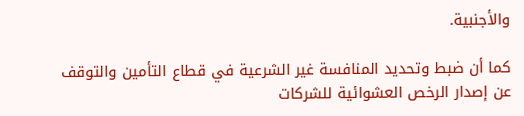والأجنبية.

كما أن ضبط وتحديد المنافسة غير الشرعية في قطاع التأمين والتوقف عن إصدار الرخص العشوائية للشركات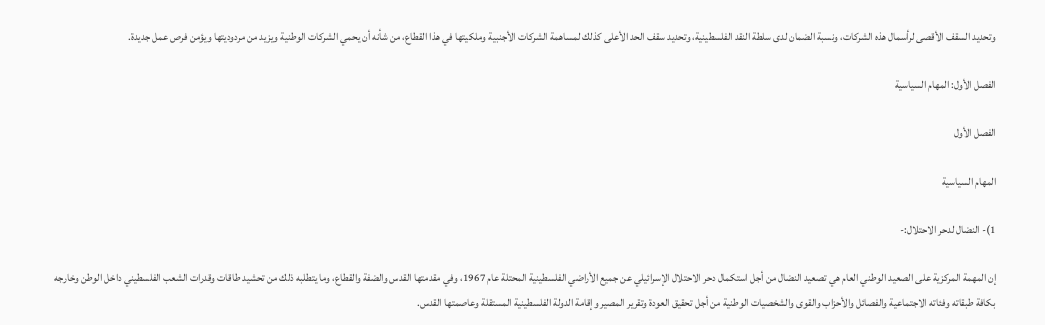وتحديد السقف الأقصى لرأسمال هذه الشركات، ونسبة الضمان لدى سلطة النقد الفلسطينية، وتحديد سقف الحد الأعلى كذلك لمساهمة الشركات الأجنبية وملكيتها في هذا القطاع، من شأنه أن يحمي الشركات الوطنية ويزيد من مردوديتها ويؤمن فرص عمل جديدة.

الفصل الأول: المهام السياسية

الفصل الأول

المهام السياسية

1)- النضال لدحر الاحتلال:-

إن المهمة المركزية على الصعيد الوطني العام هي تصعيد النضال من أجل استكمال دحر الاحتلال الإسرائيلي عن جميع الأراضي الفلسطينية المحتلة عام 1967، وفي مقدمتها القدس والضفة والقطاع، وما يتطلبه ذلك من تحشيد طاقات وقدرات الشعب الفلسطيني داخل الوطن وخارجه بكافة طبقاته وفئاته الاجتماعية والفصائل والأحزاب والقوى والشخصيات الوطنية من أجل تحقيق العودة وتقرير المصير وإقامة الدولة الفلسطينية المستقلة وعاصمتها القدس.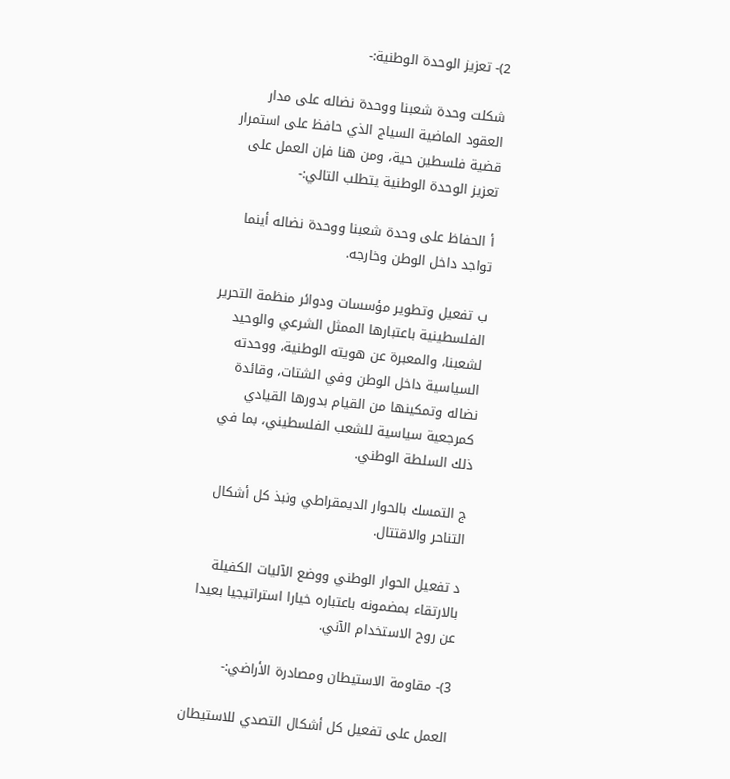2)- تعزيز الوحدة الوطنية:-

شكلت وحدة شعبنا ووحدة نضاله على مدار العقود الماضية السياج الذي حافظ على استمرار قضية فلسطين حية، ومن هنا فإن العمل على تعزيز الوحدة الوطنية يتطلب التالي:-

أ الحفاظ على وحدة شعبنا ووحدة نضاله أينما تواجد داخل الوطن وخارجه.

ب تفعيل وتطوير مؤسسات ودوائر منظمة التحرير الفلسطينية باعتبارها الممثل الشرعي والوحيد لشعبنا، والمعبرة عن هويته الوطنية، ووحدته السياسية داخل الوطن وفي الشتات، وقائدة نضاله وتمكينها من القيام بدورها القيادي كمرجعية سياسية للشعب الفلسطيني، بما في ذلك السلطة الوطني.

ج التمسك بالحوار الديمقراطي ونبذ كل أشكال التناحر والاقتتال.

د تفعيل الحوار الوطني ووضع الآليات الكفيلة بالارتقاء بمضمونه باعتباره خيارا استراتيجيا بعيدا عن روح الاستخدام الآني.

3)- مقاومة الاستيطان ومصادرة الأراضي:-

العمل على تفعيل كل أشكال التصدي للاستيطان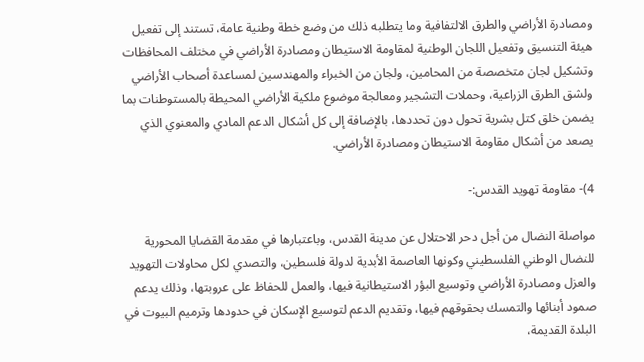ومصادرة الأراضي والطرق الالتفافية وما يتطلبه ذلك من وضع خطة وطنية عامة، تستند إلى تفعيل هيئة التنسيق وتفعيل اللجان الوطنية لمقاومة الاستيطان ومصادرة الأراضي في مختلف المحافظات وتشكيل لجان متخصصة من المحامين، ولجان من الخبراء والمهندسين لمساعدة أصحاب الأراضي ولشق الطرق الزراعية، وحملات التشجير ومعالجة موضوع ملكية الأراضي المحيطة بالمستوطنات بما يضمن خلق كتل بشرية تحول دون تحددها، بالإضافة إلى كل أشكال الدعم المادي والمعنوي الذي يصعد من أشكال مقاومة الاستيطان ومصادرة الأراضي.

4)- مقاومة تهويد القدس:-

مواصلة النضال من أجل دحر الاحتلال عن مدينة القدس، وباعتبارها في مقدمة القضايا المحورية للنضال الوطني الفلسطيني وكونها العاصمة الأبدية لدولة فلسطين، والتصدي لكل محاولات التهويد والعزل ومصادرة الأراضي وتوسيع البؤر الاستيطانية فيها، والعمل للحفاظ على عروبتها، وذلك يدعم صمود أبنائها والتمسك بحقوقهم فيها، وتقديم الدعم لتوسيع الإسكان في حدودها وترميم البيوت في البلدة القديمة،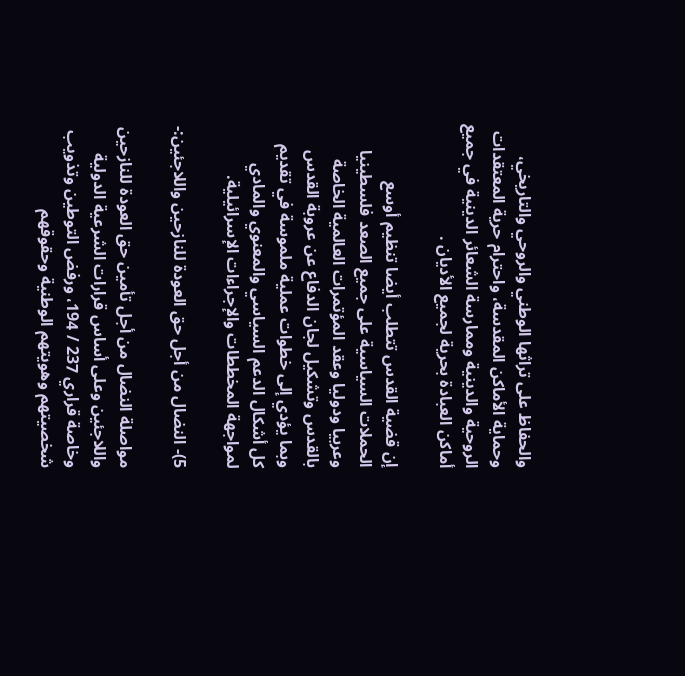والحفاظ على تراثها الوطني والروحي والتاريخي، وحماية الأماكن المقدسة، واحترام حرية المعتقدات الروحية والدينية وممارسة الشعائر الدينية في جميع أماكن العبادة بحرية لجميع الأديان .

إن قضية القدس تتطلب أيضا تنظيم أوسع الحملات السياسية على جميع الصعد فلسطينيا وعربيا ودوليا وعقد المؤتمرات العالمية الخاصة بالقدس وتشكيل لجان الدفاع عن عروبة القدس وبما يؤدي إلى خطوات عملية ملموسة في تقديم كل أشكال الدعم السياسي والمعنوي والمادي لمواجهة المخططات والإجراءات الإسرائيلية.

5)- النضال من أجل حق العودة للنازحين واللاجئين:-

مواصلة النضال من أجل تأمين حق العودة للنازحين واللاجئين وعلى أساس قرارات الشرعية الدولية وخاصة قراري 237 / 194، ورفض التوطين وتذويب شخصيتهم وهويتهم الوطنية وحقوقهم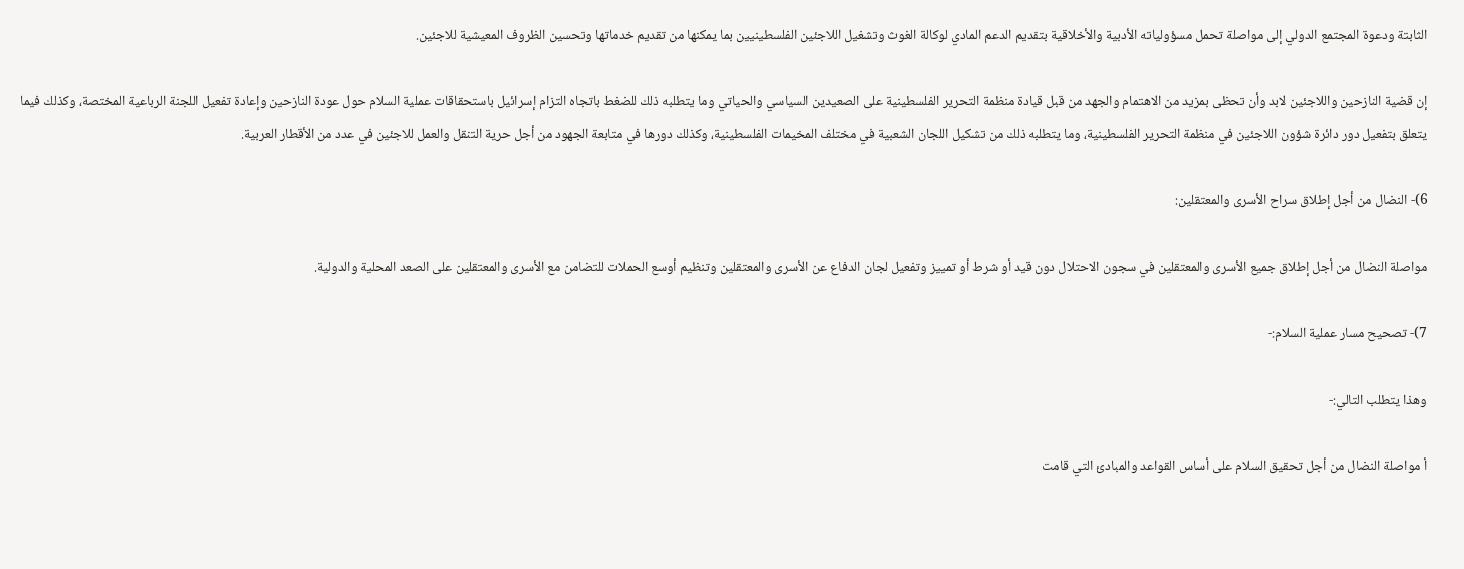الثابتة ودعوة المجتمع الدولي إلى مواصلة تحمل مسؤولياته الأدبية والأخلاقية بتقديم الدعم المادي لوكالة الغوث وتشغيل اللاجئين الفلسطينيين بما يمكنها من تقديم خدماتها وتحسين الظروف المعيشية للاجئين.

إن قضية النازحين واللاجئين لابد وأن تحظى بمزيد من الاهتمام والجهد من قبل قيادة منظمة التحرير الفلسطينية على الصعيدين السياسي والحياتي وما يتطلبه ذلك للضغط باتجاه التزام إسرائيل باستحقاقات عملية السلام حول عودة النازحين وإعادة تفعيل اللجنة الرباعية المختصة، وكذلك فيما يتعلق بتفعيل دور دائرة شؤون اللاجئين في منظمة التحرير الفلسطينية، وما يتطلبه ذلك من تشكيل اللجان الشعبية في مختلف المخيمات الفلسطينية، وكذلك دورها في متابعة الجهود من أجل حرية التنقل والعمل للاجئين في عدد من الأقطار العربية.

6)- النضال من أجل إطلاق سراح الأسرى والمعتقلين:

مواصلة النضال من أجل إطلاق جميع الأسرى والمعتقلين في سجون الاحتلال دون قيد أو شرط أو تمييز وتفعيل لجان الدفاع عن الأسرى والمعتقلين وتنظيم أوسع الحملات للتضامن مع الأسرى والمعتقلين على الصعد المحلية والدولية.

7)- تصحيح مسار عملية السلام:-

وهذا يتطلب التالي:-

أ مواصلة النضال من أجل تحقيق السلام على أساس القواعد والمبادئ التي قامت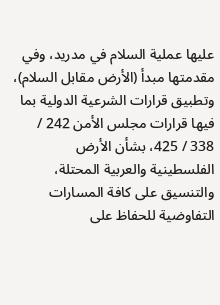عليها عملية السلام في مدريد، وفي مقدمتها مبدأ (الأرض مقابل السلام)، وتطبيق قرارات الشرعية الدولية بما فيها قرارات مجلس الأمن 242 / 338 / 425، بشأن الأرض الفلسطينية والعربية المحتلة، والتنسيق على كافة المسارات التفاوضية للحفاظ على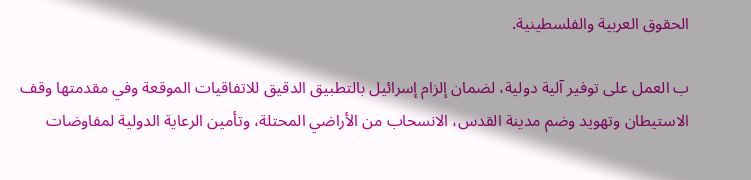الحقوق العربية والفلسطينية.

ب العمل على توفير آلية دولية، لضمان إلزام إسرائيل بالتطبيق الدقيق للاتفاقيات الموقعة وفي مقدمتها وقف الاستيطان وتهويد وضم مدينة القدس، الانسحاب من الأراضي المحتلة، وتأمين الرعاية الدولية لمفاوضات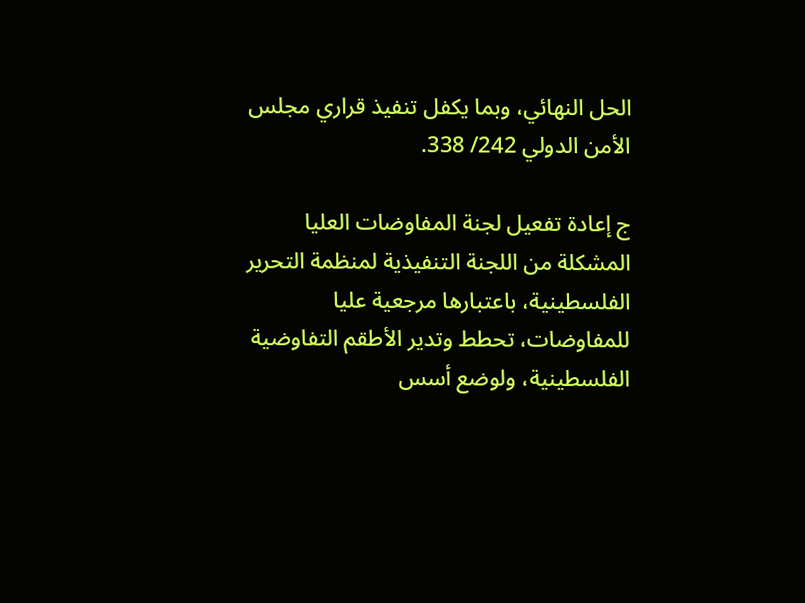الحل النهائي، وبما يكفل تنفيذ قراري مجلس الأمن الدولي 242/ 338.

ج إعادة تفعيل لجنة المفاوضات العليا المشكلة من اللجنة التنفيذية لمنظمة التحرير الفلسطينية، باعتبارها مرجعية عليا للمفاوضات، تحطط وتدير الأطقم التفاوضية الفلسطينية، ولوضع أسس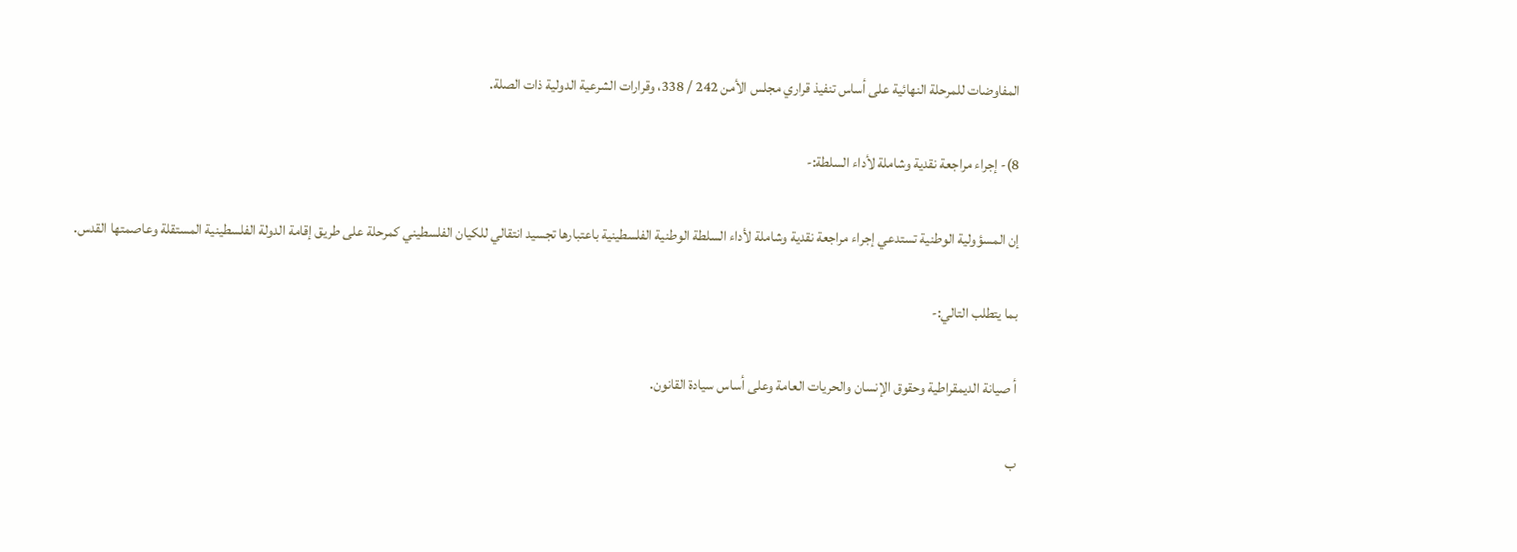المفاوضات للمرحلة النهائية على أساس تنفيذ قراري مجلس الأمن 242 / 338، وقرارات الشرعية الدولية ذات الصلة.

8)- إجراء مراجعة نقدية وشاملة لأداء السلطة:-

إن المسؤولية الوطنية تستدعي إجراء مراجعة نقدية وشاملة لأداء السلطة الوطنية الفلسطينية باعتبارها تجسيد انتقالي للكيان الفلسطيني كمرحلة على طريق إقامة الدولة الفلسطينية المستقلة وعاصمتها القدس.

بما يتطلب التالي:-

أ صيانة الديمقراطية وحقوق الإنسان والحريات العامة وعلى أساس سيادة القانون.

ب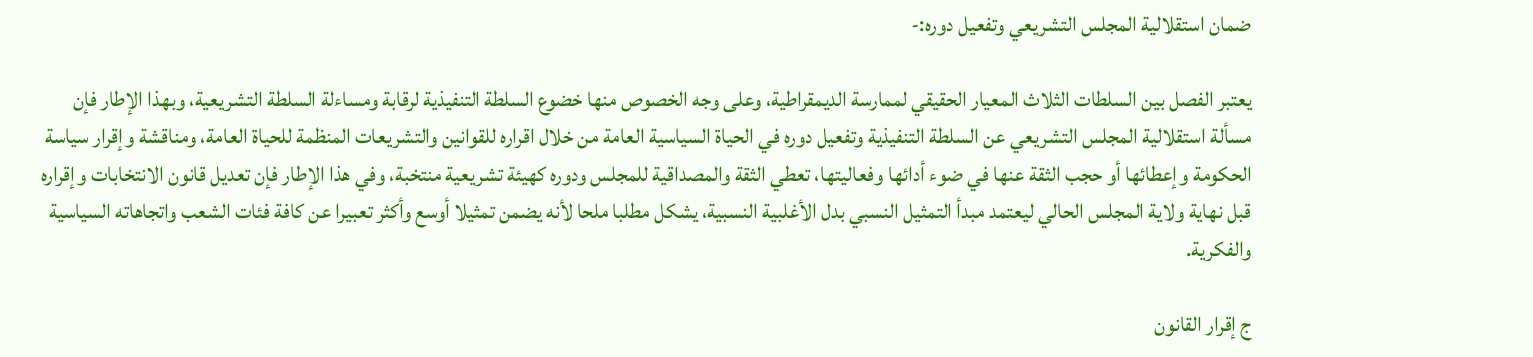ضمان استقلالية المجلس التشريعي وتفعيل دوره:-

يعتبر الفصل بين السلطات الثلاث المعيار الحقيقي لممارسة الديمقراطية، وعلى وجه الخصوص منها خضوع السلطة التنفيذية لرقابة ومساءلة السلطة التشريعية، وبهذا الإطار فإن مسألة استقلالية المجلس التشريعي عن السلطة التنفيذية وتفعيل دوره في الحياة السياسية العامة من خلال اقراره للقوانين والتشريعات المنظمة للحياة العامة، ومناقشة وإقرار سياسة الحكومة وإعطائها أو حجب الثقة عنها في ضوء أدائها وفعاليتها، تعطي الثقة والمصداقية للمجلس ودوره كهيئة تشريعية منتخبة، وفي هذا الإطار فإن تعديل قانون الانتخابات وإقراره قبل نهاية ولاية المجلس الحالي ليعتمد مبدأ التمثيل النسبي بدل الأغلبية النسبية، يشكل مطلبا ملحا لأنه يضمن تمثيلا أوسع وأكثر تعبيرا عن كافة فئات الشعب واتجاهاته السياسية والفكرية.

ج إقرار القانون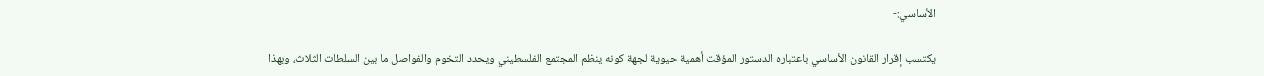الأساسي:-

يكتسب إقرار القانون الأساسي باعتباره الدستور المؤقت أهمية حيوية لجهة كونه ينظم المجتمع الفلسطيني ويحدد التخوم والفواصل ما بين السلطات الثلاث، وبهذا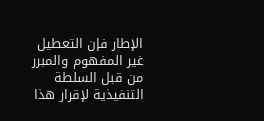الإطار فإن التعطيل غير المفهوم والمبرر من قبل السلطة التنفيذية لإقرار هذا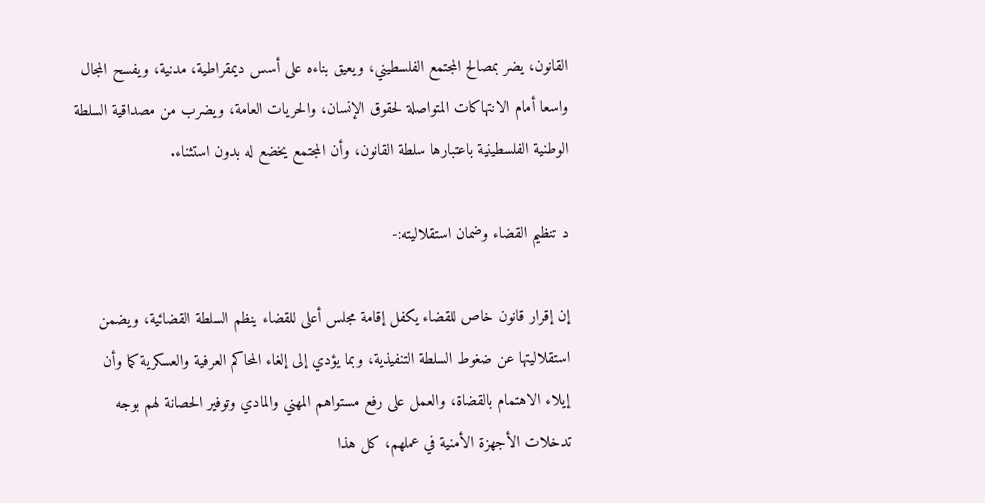القانون، يضر بمصالح المجتمع الفلسطيني، ويعيق بناءه على أسس ديمقراطية، مدنية، ويفسح المجال واسعا أمام الانتهاكات المتواصلة لحقوق الإنسان، والحريات العامة، ويضرب من مصداقية السلطة الوطنية الفلسطينية باعتبارها سلطة القانون، وأن المجتمع يخضع له بدون استثناء.

د تنظيم القضاء وضمان استقلاليته:-

إن إقرار قانون خاص للقضاء يكفل إقامة مجلس أعلى للقضاء ينظم السلطة القضائية، ويضمن استقلاليتها عن ضغوط السلطة التنفيذية، وبما يؤدي إلى إلغاء المحاكم العرفية والعسكرية كما وأن إيلاء الاهتمام بالقضاة، والعمل على رفع مستواهم المهني والمادي وتوفير الحصانة لهم بوجه تدخلات الأجهزة الأمنية في عملهم، كل هذا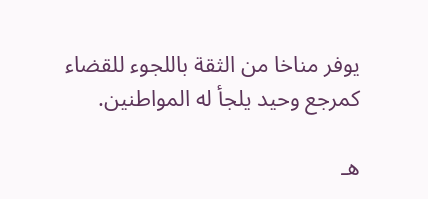يوفر مناخا من الثقة باللجوء للقضاء كمرجع وحيد يلجأ له المواطنين.

هـ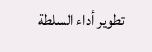تطوير أداء السلطة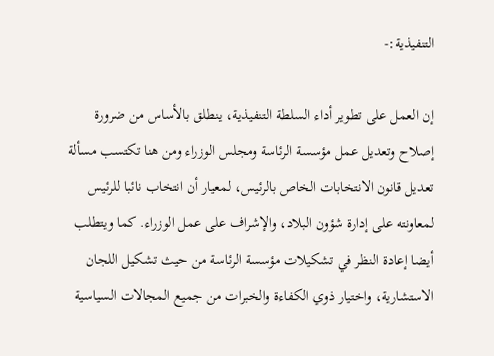التنفيذية:-

إن العمل على تطوير أداء السلطة التنفيذية، ينطلق بالأساس من ضرورة إصلاح وتعديل عمل مؤسسة الرئاسة ومجلس الوزراء ومن هنا تكتسب مسألة تعديل قانون الانتخابات الخاص بالرئيس، لمعيار أن انتخاب نائبا للرئيس لمعاونته على إدارة شؤون البلاد، والإشراف على عمل الوزراء. كما ويتطلب أيضا إعادة النظر في تشكيلات مؤسسة الرئاسة من حيث تشكيل اللجان الاستشارية، واختيار ذوي الكفاءة والخبرات من جميع المجالات السياسية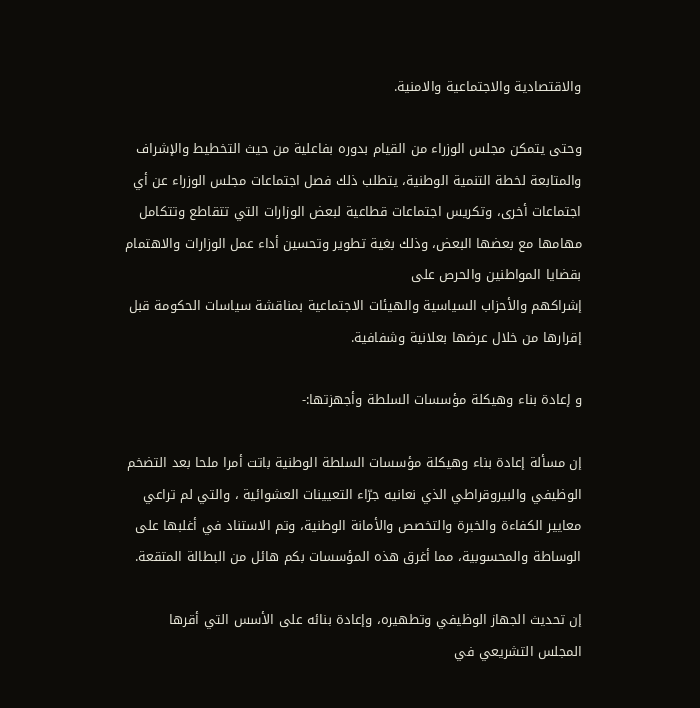والاقتصادية والاجتماعية والامنية.

وحتى يتمكن مجلس الوزراء من القيام بدوره بفاعلية من حيث التخطيط والإشراف والمتابعة لخطة التنمية الوطنية، يتطلب ذلك فصل اجتماعات مجلس الوزراء عن أي اجتماعات أخرى، وتكريس اجتماعات قطاعية لبعض الوزارات التي تتقاطع وتتكامل مهامها مع بعضها البعض، وذلك بغية تطوير وتحسين أداء عمل الوزارات والاهتمام بقضايا المواطنين والحرص على
إشراكهم والأحزاب السياسية والهيئات الاجتماعية بمناقشة سياسات الحكومة قبل إقرارها من خلال عرضها بعلانية وشفافية.

و إعادة بناء وهيكلة مؤسسات السلطة وأجهزتها:-

إن مسألة إعادة بناء وهيكلة مؤسسات السلطة الوطنية باتت أمرا ملحا بعد التضخم الوظيفي والبيروقراطي الذي نعانيه جرّاء التعيينات العشوائية ، والتي لم تراعي معايير الكفاءة والخبرة والتخصص والأمانة الوطنية، وتم الاستناد في أغلبها على الوساطة والمحسوبية، مما أغرق هذه المؤسسات بكم هائل من البطالة المتقعة.

إن تحديث الجهاز الوظيفي وتطهيره، وإعادة بنائه على الأسس التي أقرها المجلس التشريعي في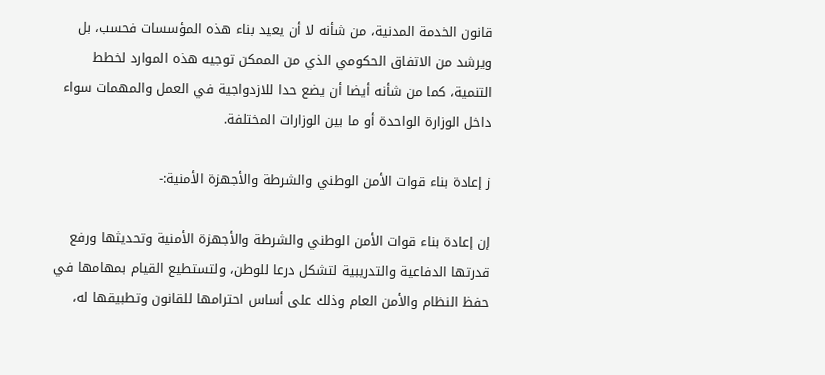قانون الخدمة المدنية، من شأنه لا أن يعيد بناء هذه المؤسسات فحسب، بل ويرشد من الاتفاق الحكومي الذي من الممكن توجيه هذه الموارد لخطط التنمية، كما من شأنه أيضا أن يضع حدا للازدواجية في العمل والمهمات سواء داخل الوزارة الواحدة أو ما بين الوزارات المختلفة.

ز إعادة بناء قوات الأمن الوطني والشرطة والأجهزة الأمنية:-

إن إعادة بناء قوات الأمن الوطني والشرطة والأجهزة الأمنية وتحديثها ورفع قدرتها الدفاعية والتدريبية لتشكل درعا للوطن، ولتستطيع القيام بمهامها في حفظ النظام والأمن العام وذلك على أساس احترامها للقانون وتطبيقها له،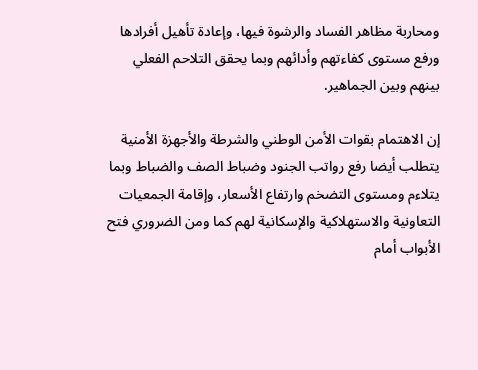ومحاربة مظاهر الفساد والرشوة فيها، وإعادة تأهيل أفرادها ورفع مستوى كفاءتهم وأدائهم وبما يحقق التلاحم الفعلي بينهم وبين الجماهير.

إن الاهتمام بقوات الأمن الوطني والشرطة والأجهزة الأمنية يتطلب أيضا رفع رواتب الجنود وضباط الصف والضباط وبما يتلاءم ومستوى التضخم وارتفاع الأسعار، وإقامة الجمعيات التعاونية والاستهلاكية والإسكانية لهم كما ومن الضروري فتح الأبواب أمام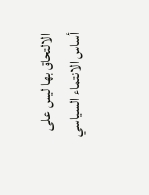الالتحاق بها ليس على أساس الانتماء السياسي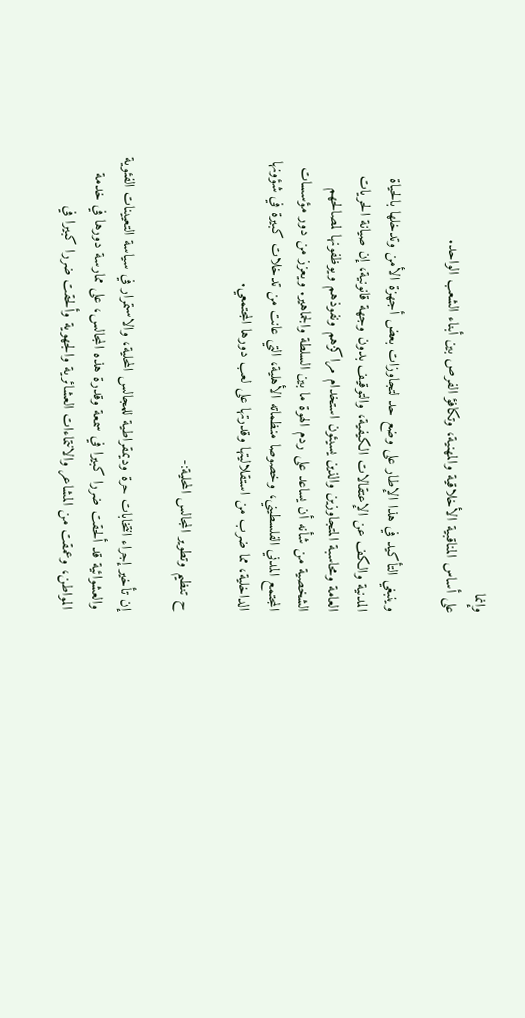وإنما
على أساس المناقبية الأخلاقية والمهنية، وتكافؤ الفرص بين أبناء الشعب الواحد.

وينبغي التأكيد في هذا الإطار على وضع حد لتجاوزات بعض أجهزة الأمن وتدخلها بالحياة المدنية والكف عن الإعتقالات الكيفية، والتوقيف بدون وجهة قانونية، إن صيانة الحريات العامة ومحاسبة المتجاوزين والذين يسيئون استخدام مراكزهم ونفوذهم ويوظفونها لمصالحهم الشخصية من شأنه أن يساعد على ردم الهوة ما بين السلطة والجماهير. ويعزز من دور مؤسسات المجتمع المدني الفلسطيني، وخصوصا منظماته الأهلية، التي عانت من تدخلات كبيرة في شؤونها الداخلية، مما ضرب من استقلاليتها وقدرتها على لعب دورها المجتمعي.

ح تنظيم وتطوير المجالس المحلية:-

إن تأخير إجراء انتخابات حرة وديمقراطية للمجالس المحلية، والاستمرار في سياسة التعيينات الفئوية والعشوائية قد ألحقت ضررا كبيرا في سمعة وقدرة هذه المجالس، على ممارسة دورها في خدمة المواطن، وعمقت من المشاعر والانتماءات العشائرية والجهوية وألحقت ضررا كبيرا في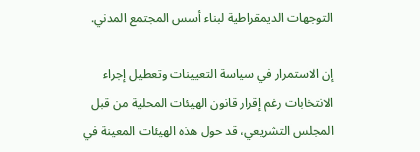التوجهات الديمقراطية لبناء أسس المجتمع المدني.

إن الاستمرار في سياسة التعيينات وتعطيل إجراء الانتخابات رغم إقرار قانون الهيئات المحلية من قبل المجلس التشريعي، قد حول هذه الهيئات المعينة في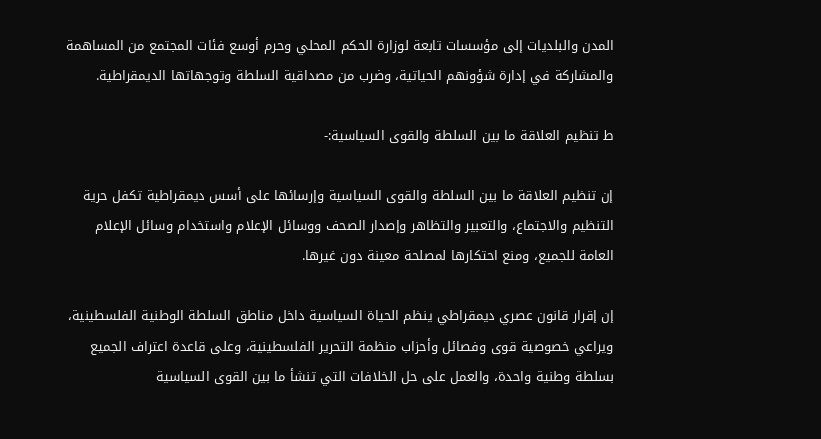المدن والبلديات إلى مؤسسات تابعة لوزارة الحكم المحلي وحرم أوسع فئات المجتمع من المساهمة والمشاركة في إدارة شؤونهم الحياتية، وضرب من مصداقية السلطة وتوجهاتها الديمقراطية.

ط تنظيم العلاقة ما بين السلطة والقوى السياسية:-

إن تنظيم العلاقة ما بين السلطة والقوى السياسية وإرسائها على أسس ديمقراطية تكفل حرية التنظيم والاجتماع، والتعبير والتظاهر وإصدار الصحف ووسائل الإعلام واستخدام وسائل الإعلام العامة للجميع، ومنع احتكارها لمصلحة معينة دون غيرها.

إن إقرار قانون عصري ديمقراطي ينظم الحياة السياسية داخل مناطق السلطة الوطنية الفلسطينية، ويراعي خصوصية قوى وفصائل وأحزاب منظمة التحرير الفلسطينية، وعلى قاعدة اعتراف الجميع بسلطة وطنية واحدة، والعمل على حل الخلافات التي تنشأ ما بين القوى السياسية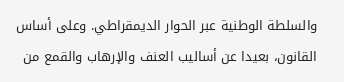والسلطة الوطنية عبر الحوار الديمقراطي. وعلى أساس القانون، بعيدا عن أساليب العنف والإرهاب والقمع من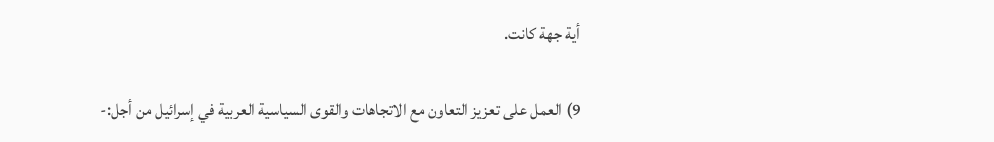أية جهة كانت.

9) العمل على تعزيز التعاون مع الاتجاهات والقوى السياسية العربية في إسرائيل من أجل:-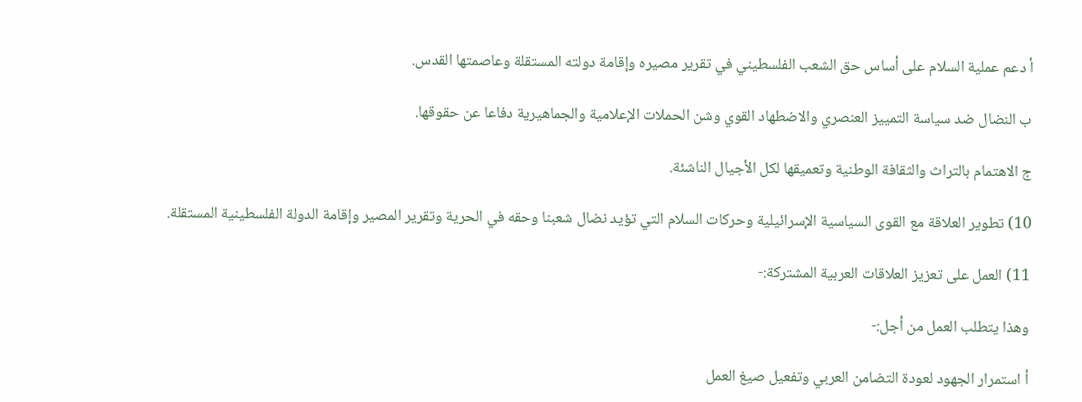أ دعم عملية السلام على أساس حق الشعب الفلسطيني في تقرير مصيره وإقامة دولته المستقلة وعاصمتها القدس.

ب النضال ضد سياسة التمييز العنصري والاضطهاد القوي وشن الحملات الإعلامية والجماهيرية دفاعا عن حقوقها.

ج الاهتمام بالتراث والثقافة الوطنية وتعميقها لكل الأجيال الناشئة.

10) تطوير العلاقة مع القوى السياسية الإسرائيلية وحركات السلام التي تؤيد نضال شعبنا وحقه في الحرية وتقرير المصير وإقامة الدولة الفلسطينية المستقلة.

11) العمل على تعزيز العلاقات العربية المشتركة:-

وهذا يتطلب العمل من أجل:-

أ استمرار الجهود لعودة التضامن العربي وتفعيل صيغ العمل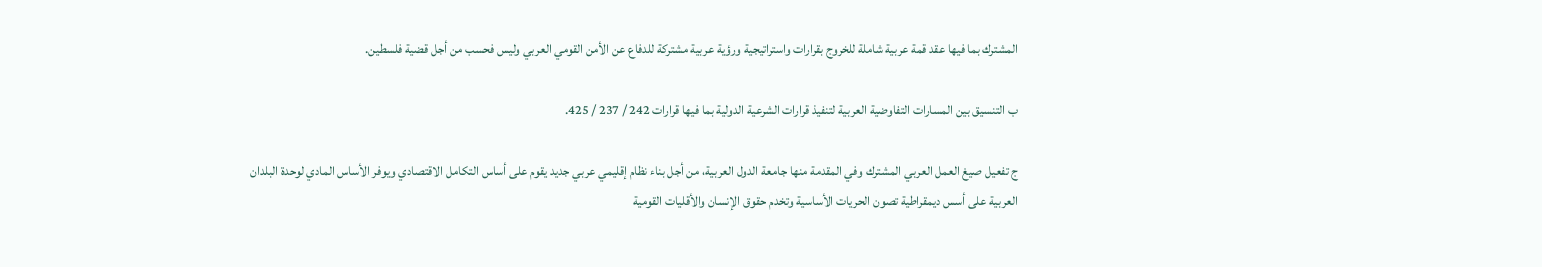المشترك بما فيها عقد قمة عربية شاملة للخروج بقرارات واستراتيجية ورؤية عربية مشتركة للدفاع عن الأمن القومي العربي وليس فحسب من أجل قضية فلسطين.

ب التنسيق بين المسارات التفاوضية العربية لتنفيذ قرارات الشرعية الدولية بما فيها قرارات 242 / 237 / 425.

ج تفعيل صيغ العمل العربي المشترك وفي المقدمة منها جامعة الدول العربية، من أجل بناء نظام إقليمي عربي جديد يقوم على أساس التكامل الاقتصادي ويوفر الأساس المادي لوحدة البلدان العربية على أسس ديمقراطية تصون الحريات الأساسية وتخدم حقوق الإنسان والأقليات القومية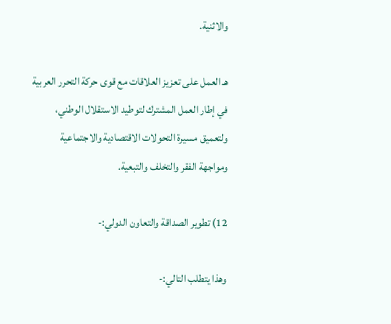والاثنية.

هـ العمل على تعزيز العلاقات مع قوى حركة التحرر العربية في إطار العمل المشترك لتوطيد الاستقلال الوطني، ولتعميق مسيرة التحولات الاقتصادية والاجتماعية ومواجهة الفقر والتخلف والتبعية.

12) تطوير الصداقة والتعاون الدولي:-

وهذا يتطلب التالي:-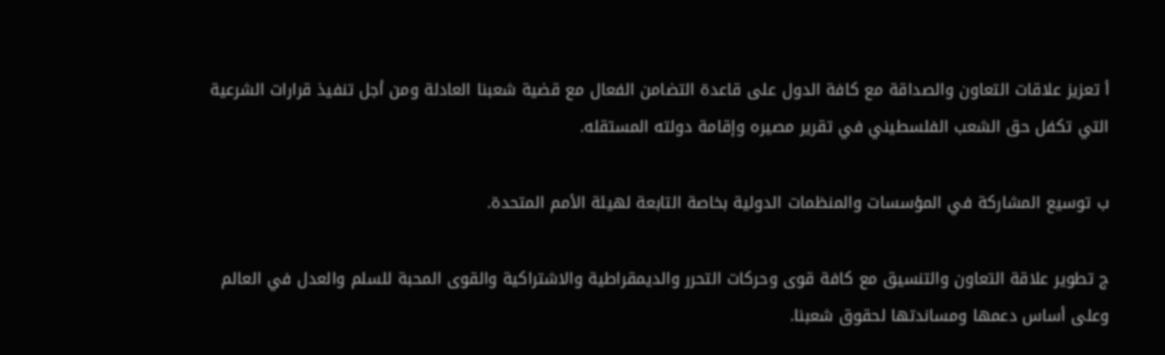أ تعزيز علاقات التعاون والصداقة مع كافة الدول على قاعدة التضامن الفعال مع قضية شعبنا العادلة ومن أجل تنفيذ قرارات الشرعية التي تكفل حق الشعب الفلسطيني في تقرير مصيره وإقامة دولته المستقله.

ب توسيع المشاركة في المؤسسات والمنظمات الدولية بخاصة التابعة لهيئة الأمم المتحدة.

ج تطوير علاقة التعاون والتنسيق مع كافة قوى وحركات التحرر والديمقراطية والاشتراكية والقوى المحبة للسلم والعدل في العالم وعلى أساس دعمها ومساندتها لحقوق شعبنا.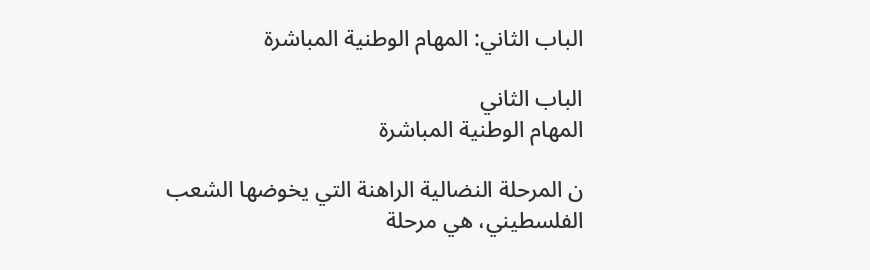الباب الثاني: المهام الوطنية المباشرة

الباب الثاني
المهام الوطنية المباشرة

ن المرحلة النضالية الراهنة التي يخوضها الشعب الفلسطيني، هي مرحلة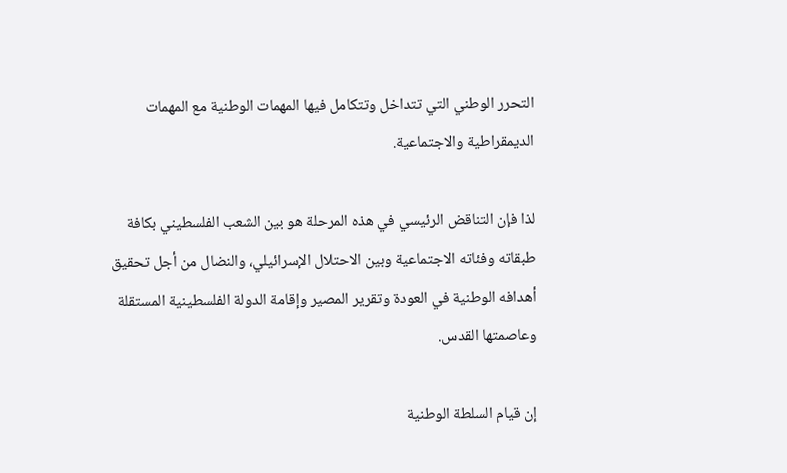التحرر الوطني التي تتداخل وتتكامل فيها المهمات الوطنية مع المهمات الديمقراطية والاجتماعية.

لذا فإن التناقض الرئيسي في هذه المرحلة هو بين الشعب الفلسطيني بكافة طبقاته وفئاته الاجتماعية وبين الاحتلال الإسرائيلي، والنضال من أجل تحقيق أهدافه الوطنية في العودة وتقرير المصير وإقامة الدولة الفلسطينية المستقلة وعاصمتها القدس.

إن قيام السلطة الوطنية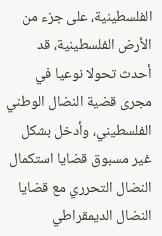الفلسطينية، على جزء من الأرض الفلسطينية، قد أحدث تحولا نوعيا في مجرى قضية النضال الوطني الفلسطيني، وأدخل بشكل غير مسبوق قضايا استكمال النضال التحرري مع قضايا النضال الديمقراطي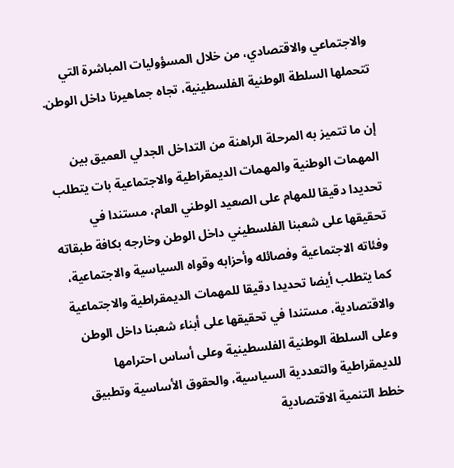والاجتماعي والاقتصادي، من خلال المسؤوليات المباشرة التي تتحملها السلطة الوطنية الفلسطينية، تجاه جماهيرنا داخل الوطن.

إن ما تتميز به المرحلة الراهنة من التداخل الجدلي العميق بين المهمات الوطنية والمهمات الديمقراطية والاجتماعية بات يتطلب تحديدا دقيقا للمهام على الصعيد الوطني العام، مستندا في تحقيقها على شعبنا الفلسطيني داخل الوطن وخارجه بكافة طبقاته وفئاته الاجتماعية وفصائله وأحزابه وقواه السياسية والاجتماعية، كما يتطلب أيضا تحديدا دقيقا للمهمات الديمقراطية والاجتماعية والاقتصادية، مستندا في تحقيقها على أبناء شعبنا داخل الوطن وعلى السلطة الوطنية الفلسطينية وعلى أساس احترامها للديمقراطية والتعددية السياسية، والحقوق الأساسية وتطبيق خطط التنمية الاقتصادية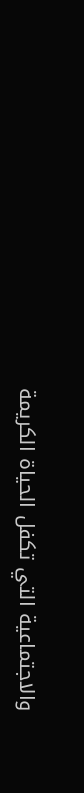والاجتماعية التي تكفل الحياة الكريمة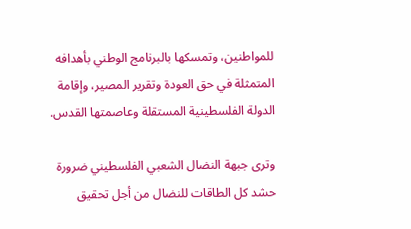للمواطنين، وتمسكها بالبرنامج الوطني بأهدافه المتمثلة في حق العودة وتقرير المصير، وإقامة الدولة الفلسطينية المستقلة وعاصمتها القدس.

وترى جبهة النضال الشعبي الفلسطيني ضرورة حشد كل الطاقات للنضال من أجل تحقيق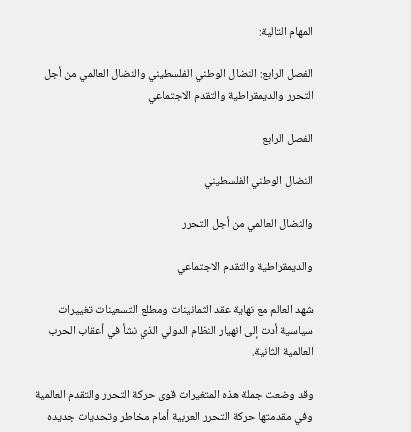المهام التالية:

الفصل الرابع: النضال الوطني الفلسطيني والنضال العالمي من أجل التحرر والديمقراطية والتقدم الاجتماعي

الفصل الرابع

النضال الوطني الفلسطيني

والنضال العالمي من أجل التحرر

والديمقراطية والتقدم الاجتماعي

شهد العالم مع نهاية عقد الثمانينات ومطلع التسعينات تغييرات سياسية أدت إلى انهيار النظام الدولي الذي نشأ في أعقاب الحرب العالمية الثانية.

وقد وضعت جملة هذه المتغيرات قوى حركة التحرر والتقدم العالمية وفي مقدمتها حركة التحرر العربية أمام مخاطر وتحديات جديده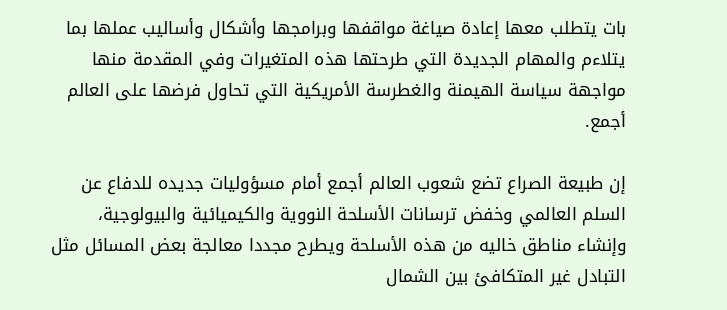بات يتطلب معها إعادة صياغة مواقفها وبرامجها وأشكال وأساليب عملها بما يتلاءم والمهام الجديدة التي طرحتها هذه المتغيرات وفي المقدمة منها مواجهة سياسة الهيمنة والغطرسة الأمريكية التي تحاول فرضها على العالم أجمع.

إن طبيعة الصراع تضع شعوب العالم أجمع أمام مسؤوليات جديده للدفاع عن السلم العالمي وخفض ترسانات الأسلحة النووية والكيميائية والبيولوجية، وإنشاء مناطق خاليه من هذه الأسلحة ويطرح مجددا معالجة بعض المسائل مثل التبادل غير المتكافئ بين الشمال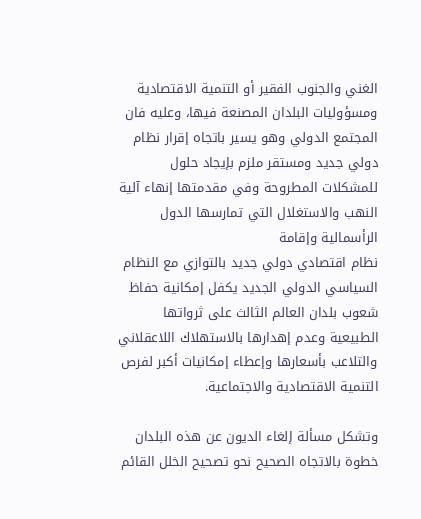الغني والجنوب الفقير أو التنمية الاقتصادية ومسؤوليات البلدان المصنعة فيها، وعليه فان المجتمع الدولي وهو يسير باتجاه إقرار نظام دولي جديد ومستقر ملزم بإيجاد حلول للمشكلات المطروحة وفي مقدمتها إنهاء آلية النهب والاستغلال التي تمارسها الدول الرأسمالية وإقامة
نظام اقتصادي دولي جديد بالتوازي مع النظام السياسي الدولي الجديد يكفل إمكانية حفاظ شعوب بلدان العالم الثالث على ثرواتها الطبيعية وعدم إهدارها بالاستهلاك اللاعقلاني والتلاعب بأسعارها وإعطاء إمكانيات أكبر لفرص التنمية الاقتصادية والاجتماعية.

وتشكل مسألة إلغاء الديون عن هذه البلدان خطوة بالاتجاه الصحيح نحو تصحيح الخلل القائم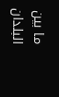ما بين البلدان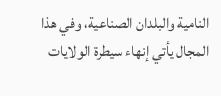النامية والبلدان الصناعية، وفي هذا المجال يأتي إنهاء سيطرة الولايات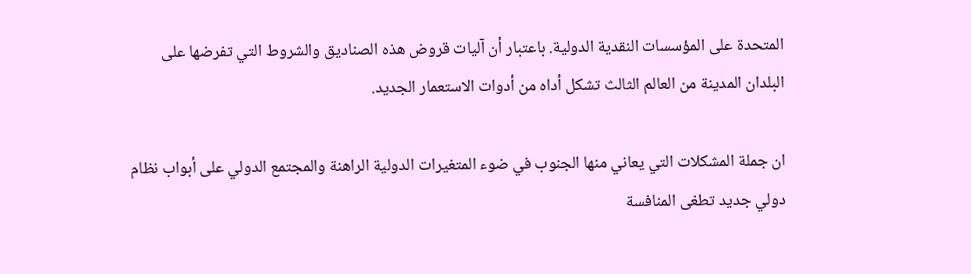المتحدة على المؤسسات النقدية الدولية. باعتبار أن آليات قروض هذه الصناديق والشروط التي تفرضها على البلدان المدينة من العالم الثالث تشكل أداه من أدوات الاستعمار الجديد.

ان جملة المشكلات التي يعاني منها الجنوب في ضوء المتغيرات الدولية الراهنة والمجتمع الدولي على أبواب نظام دولي جديد تطغى المنافسة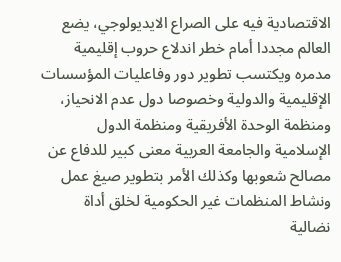الاقتصادية فيه على الصراع الايديولوجي، يضع العالم مجددا أمام خطر اندلاع حروب إقليمية مدمره ويكتسب تطوير دور وفاعليات المؤسسات الإقليمية والدولية وخصوصا دول عدم الانحياز، ومنظمة الوحدة الأفريقية ومنظمة الدول الإسلامية والجامعة العربية معنى كبير للدفاع عن مصالح شعوبها وكذلك الأمر بتطوير صيغ عمل ونشاط المنظمات غير الحكومية لخلق أداة نضالية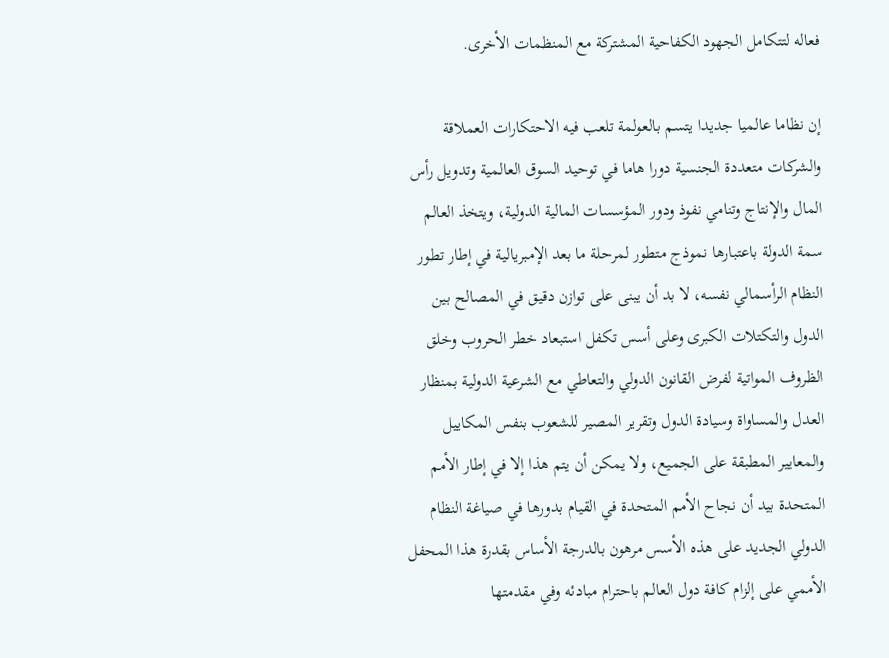فعاله لتتكامل الجهود الكفاحية المشتركة مع المنظمات الأخرى.

إن نظاما عالميا جديدا يتسم بالعولمة تلعب فيه الاحتكارات العملاقة والشركات متعددة الجنسية دورا هاما في توحيد السوق العالمية وتدويل رأس المال والإنتاج وتنامي نفوذ ودور المؤسسات المالية الدولية، ويتخذ العالم سمة الدولة باعتبارها نموذج متطور لمرحلة ما بعد الإمبريالية في إطار تطور النظام الرأسمالي نفسه، لا بد أن يبنى على توازن دقيق في المصالح بين الدول والتكتلات الكبرى وعلى أسس تكفل استبعاد خطر الحروب وخلق الظروف المواتية لفرض القانون الدولي والتعاطي مع الشرعية الدولية بمنظار العدل والمساواة وسيادة الدول وتقرير المصير للشعوب بنفس المكاييل والمعايير المطبقة على الجميع، ولا يمكن أن يتم هذا إلا في إطار الأمم المتحدة بيد أن نجاح الأمم المتحدة في القيام بدورها في صياغة النظام الدولي الجديد على هذه الأسس مرهون بالدرجة الأساس بقدرة هذا المحفل الأممي على إلزام كافة دول العالم باحترام مبادئه وفي مقدمتها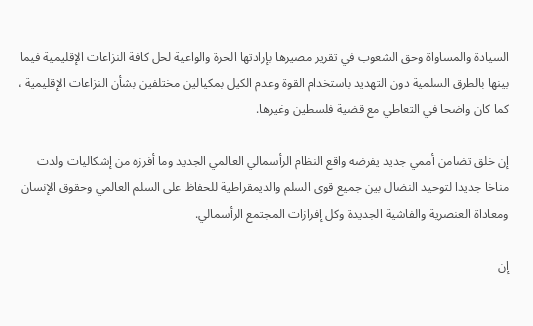السيادة والمساواة وحق الشعوب في تقرير مصيرها بإرادتها الحرة والواعية لحل كافة النزاعات الإقليمية فيما بينها بالطرق السلمية دون التهديد باستخدام القوة وعدم الكيل بمكيالين مختلفين بشأن النزاعات الإقليمية ، كما كان واضحا في التعاطي مع قضية فلسطين وغيرها.

إن خلق تضامن أممي جديد يفرضه واقع النظام الرأسمالي العالمي الجديد وما أفرزه من إشكاليات ولدت مناخا جديدا لتوحيد النضال بين جميع قوى السلم والديمقراطية للحفاظ على السلم العالمي وحقوق الإنسان ومعاداة العنصرية والفاشية الجديدة وكل إفرازات المجتمع الرأسمالي.

إن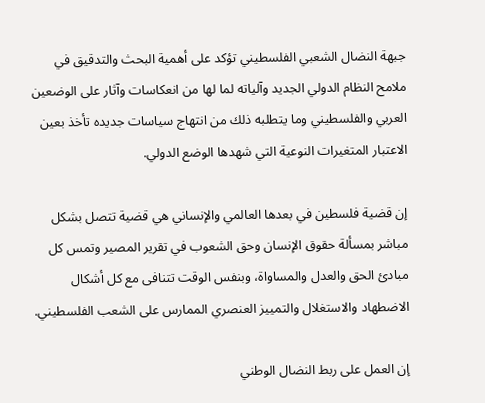جبهة النضال الشعبي الفلسطيني تؤكد على أهمية البحث والتدقيق في ملامح النظام الدولي الجديد وآلياته لما لها من انعكاسات وآثار على الوضعين العربي والفلسطيني وما يتطلبه ذلك من انتهاج سياسات جديده تأخذ بعين الاعتبار المتغيرات النوعية التي شهدها الوضع الدولي.

إن قضية فلسطين في بعدها العالمي والإنساني هي قضية تتصل بشكل مباشر بمسألة حقوق الإنسان وحق الشعوب في تقرير المصير وتمس كل مبادئ الحق والعدل والمساواة، وبنفس الوقت تتنافى مع كل أشكال الاضطهاد والاستغلال والتمييز العنصري الممارس على الشعب الفلسطيني.

إن العمل على ربط النضال الوطني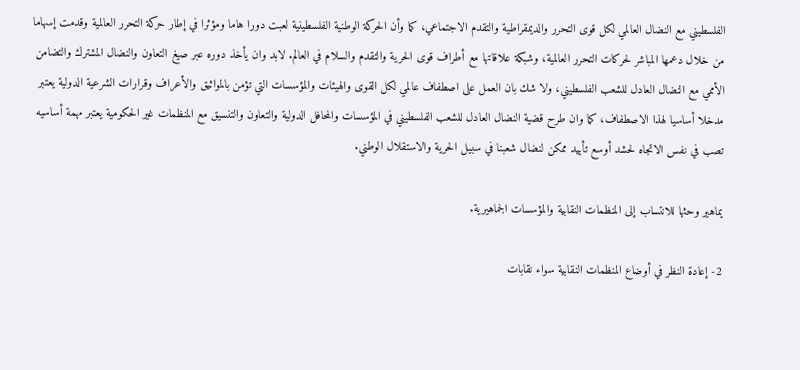الفلسطيني مع النضال العالمي لكل قوى التحرر والديمقراطية والتقدم الاجتماعي، كما وأن الحركة الوطنية الفلسطينية لعبت دورا هاما ومؤثرا في إطار حركة التحرر العالمية وقدمت إسهاما من خلال دعمها المباشر لحركات التحرر العالمية، وشبكة علاقاتها مع أطراف قوى الحرية والتقدم والسلام في العالم. لابد وان يأخذ دوره عبر صيغ التعاون والنضال المشترك والتضامن الأممي مع النضال العادل للشعب الفلسطيني، ولا شك بان العمل على اصطفاف عالمي لكل القوى والهيئات والمؤسسات التي تؤمن بالمواثيق والأعراف وقرارات الشرعية الدولية يعتبر مدخلا أساسيا لهذا الاصطفاف، كما وان طرح قضية النضال العادل للشعب الفلسطيني في المؤسسات والمحافل الدولية والتعاون والتنسيق مع المنظمات غير الحكومية يعتبر مهمة أساسيه تصب في نفس الاتجاه لحشد أوسع تأييد ممكن لنضال شعبنا في سبيل الحرية والاستقلال الوطني.

يماهير وحثها للانتساب إلى المنظمات النقابية والمؤسسات الجماهيرية.

2- إعادة النظر في أوضاع المنظمات النقابية سواء نقابات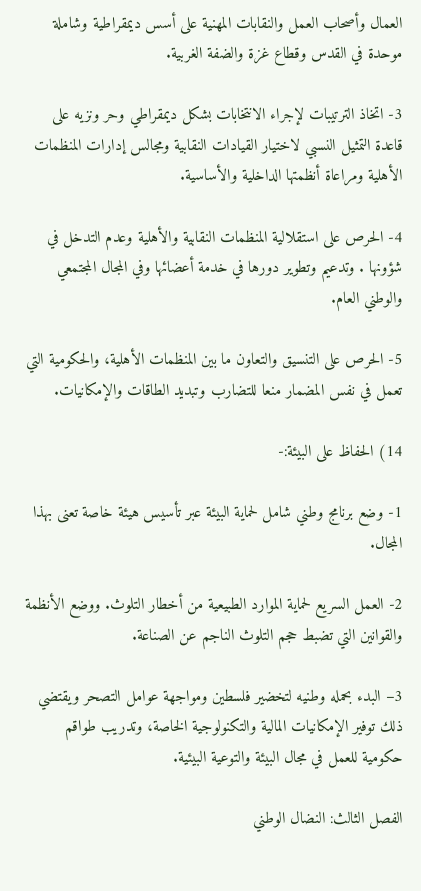العمال وأصحاب العمل والنقابات المهنية على أسس ديمقراطية وشاملة موحدة في القدس وقطاع غزة والضفة الغربية.

3- اتخاذ الترتيبات لإجراء الانتخابات بشكل ديمقراطي وحر ونزيه على قاعدة التمثيل النسبي لاختيار القيادات النقابية ومجالس إدارات المنظمات الأهلية ومراعاة أنظمتها الداخلية والأساسية.

4- الحرص على استقلالية المنظمات النقابية والأهلية وعدم التدخل في شؤونها . وتدعيم وتطوير دورها في خدمة أعضائها وفي المجال المجتمعي والوطني العام.

5- الحرص على التنسيق والتعاون ما بين المنظمات الأهلية، والحكومية التي تعمل في نفس المضمار منعا للتضارب وتبديد الطاقات والإمكانيات.

14) الحفاظ على البيئة:-

1- وضع برنامج وطني شامل لحماية البيئة عبر تأسيس هيئة خاصة تعنى بهذا المجال.

2- العمل السريع لحماية الموارد الطبيعية من أخطار التلوث. ووضع الأنظمة والقوانين التي تضبط حجم التلوث الناجم عن الصناعة.

3– البدء بحمله وطنيه لتخضير فلسطين ومواجهة عوامل التصحر ويقتضي ذلك توفير الإمكانيات المالية والتكنولوجية الخاصة، وتدريب طواقم حكومية للعمل في مجال البيئة والتوعية البيئية.

الفصل الثالث: النضال الوطني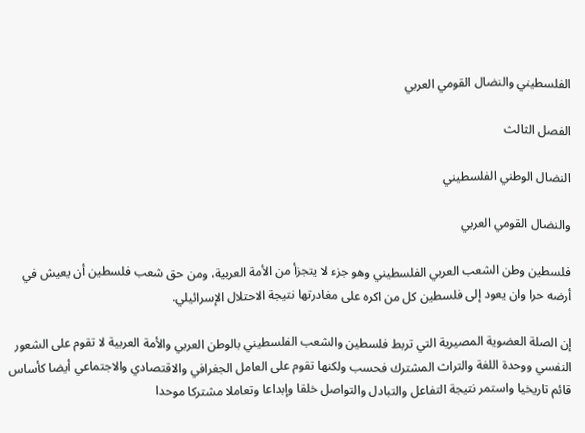الفلسطيني والنضال القومي العربي

الفصل الثالث

النضال الوطني الفلسطيني

والنضال القومي العربي

فلسطين وطن الشعب العربي الفلسطيني وهو جزء لا يتجزأ من الأمة العربية، ومن حق شعب فلسطين أن يعيش في أرضه حرا وان يعود إلى فلسطين كل من اكره على مغادرتها نتيجة الاحتلال الإسرائيلي.

إن الصلة العضوية المصيرية التي تربط فلسطين والشعب الفلسطيني بالوطن العربي والأمة العربية لا تقوم على الشعور النفسي ووحدة اللغة والتراث المشترك فحسب ولكنها تقوم على العامل الجغرافي والاقتصادي والاجتماعي أيضا كأساس قائم تاريخيا واستمر نتيجة التفاعل والتبادل والتواصل خلقا وإبداعا وتعاملا مشتركا موحدا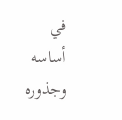في أساسه وجذوره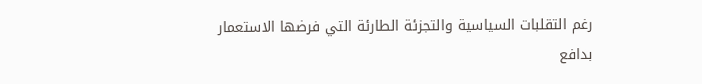رغم التقلبات السياسية والتجزئة الطارئة التي فرضها الاستعمار بدافع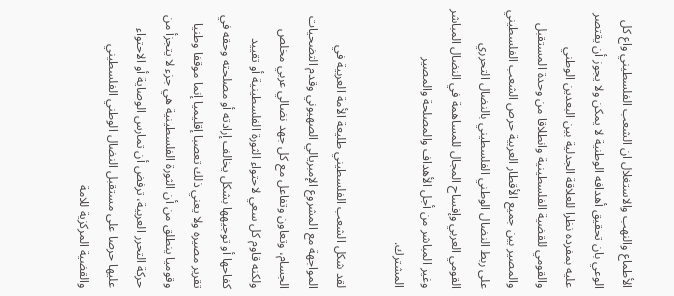الأطماع والنهب والاستغلال ان الشعب الفلسطيني واع كل الوعي بان تحقيق أهدافه الوطنية لا يمكن ولا يجوز أن يقتصر عليه بمفرده نظرا للعلاقة الجدلية بين البعدين الوطني والقومي للقضية الفلسطينية وانطلاقا من وحدة المستقبل والمصير بين جميع الأقطار العربية حرص الشعب الفلسطيني على ربط النضال الوطني الفلسطيني بالنضال التحرري القومي العربي وإفساح المجال للمساهمة في النضال المباشر وغير المباشر من أجل الأهداف والمصلحة والمصير المشترك.

لقد شكل الشعب الفلسطيني طليعة الأمة العربية في المواجهة مع المشروع الإمبريالي الصهيوني وقدم التضحيات الجسام، وتعاون وتفاعل مع كل جهد نضالي عربي مخلص ولكنه قاوم كل سعي لاحتواء الثورة الفلسطينية أو تقييد كفاحها أو توجيهها بشكل يخالف إرادته أو مصلحته وحقه في تقرير مصيره ولا يعني ذلك تعصبا إقليميا إنما موقفا وطنيا وقوميا ينطلق من أن الثورة الفلسطينية هي جزء لا يتجزأ من حركة التحرر العربية، ترفض أن تمارس الوصاية أو الاحتواء عليها حرصا على مستقبل النضال الوطني الفلسطيني والقضية المركزية للامة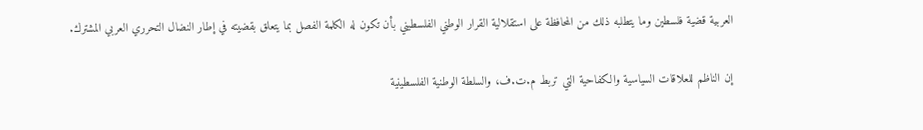العربية قضية فلسطين وما يتطلبه ذلك من المحافظة على استقلالية القرار الوطني الفلسطيني بأن تكون له الكلمة الفصل بما يتعلق بقضيته في إطار النضال التحرري العربي المشترك.

إن الناظم للعلاقات السياسية والكفاحية التي تربط م.ت.ف، والسلطة الوطنية الفلسطينية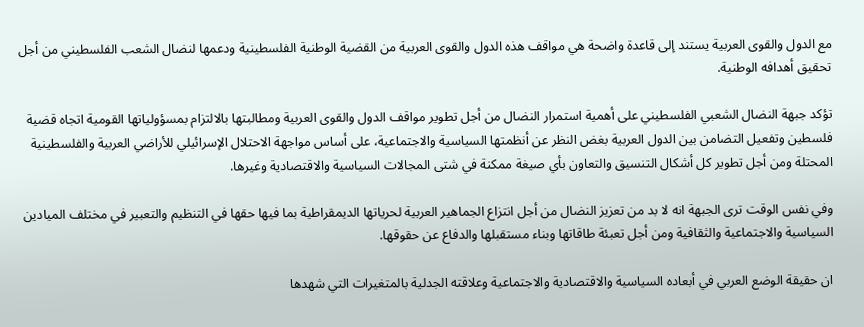مع الدول والقوى العربية يستند إلى قاعدة واضحة هي مواقف هذه الدول والقوى العربية من القضية الوطنية الفلسطينية ودعمها لنضال الشعب الفلسطيني من أجل تحقيق أهدافه الوطنية.

تؤكد جبهة النضال الشعبي الفلسطيني على أهمية استمرار النضال من أجل تطوير مواقف الدول والقوى العربية ومطالبتها بالالتزام بمسؤولياتها القومية اتجاه قضية فلسطين وتفعيل التضامن بين الدول العربية بغض النظر عن أنظمتها السياسية والاجتماعية، على أساس مواجهة الاحتلال الإسرائيلي للأراضي العربية والفلسطينية المحتلة ومن أجل تطوير كل أشكال التنسيق والتعاون بأي صيغة ممكنة في شتى المجالات السياسية والاقتصادية وغيرها.

وفي نفس الوقت ترى الجبهة انه لا بد من تعزيز النضال من أجل انتزاع الجماهير العربية لحرياتها الديمقراطية بما فيها حقها في التنظيم والتعبير في مختلف الميادين السياسية والاجتماعية والثقافية ومن أجل تعبئة طاقاتها وبناء مستقبلها والدفاع عن حقوقها.

ان حقيقة الوضع العربي في أبعاده السياسية والاقتصادية والاجتماعية وعلاقته الجدلية بالمتغيرات التي شهدها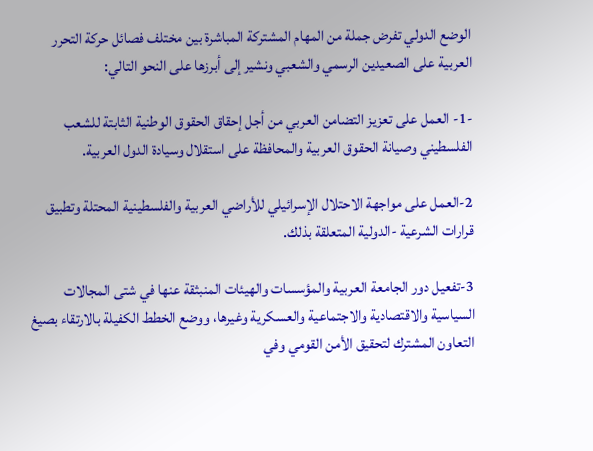الوضع الدولي تفرض جملة من المهام المشتركة المباشرة بين مختلف فصائل حركة التحرر العربية على الصعيدين الرسمي والشعبي ونشير إلى أبرزها على النحو التالي:

-1- العمل على تعزيز التضامن العربي من أجل إحقاق الحقوق الوطنية الثابتة للشعب الفلسطيني وصيانة الحقوق العربية والمحافظة على استقلال وسيادة الدول العربية.

2-العمل على مواجهة الاحتلال الإسرائيلي للأراضي العربية والفلسطينية المحتلة وتطبيق قرارات الشرعية -الدولية المتعلقة بذلك.

3-تفعيل دور الجامعة العربية والمؤسسات والهيئات المنبثقة عنها في شتى المجالات السياسية والاقتصادية والاجتماعية والعسكرية وغيرها، ووضع الخطط الكفيلة بالارتقاء بصيغ التعاون المشترك لتحقيق الأمن القومي وفي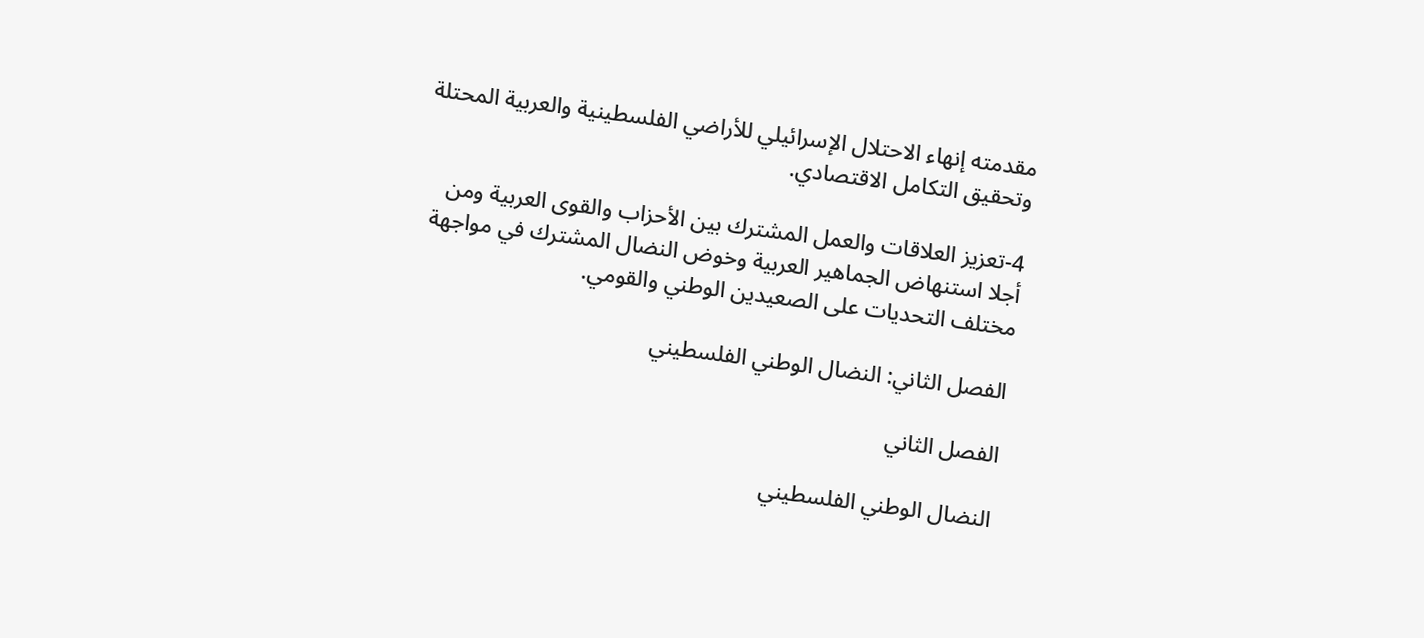مقدمته إنهاء الاحتلال الإسرائيلي للأراضي الفلسطينية والعربية المحتلة وتحقيق التكامل الاقتصادي.

4-تعزيز العلاقات والعمل المشترك بين الأحزاب والقوى العربية ومن أجلا استنهاض الجماهير العربية وخوض النضال المشترك في مواجهة مختلف التحديات على الصعيدين الوطني والقومي.

الفصل الثاني: النضال الوطني الفلسطيني

الفصل الثاني

النضال الوطني الفلسطيني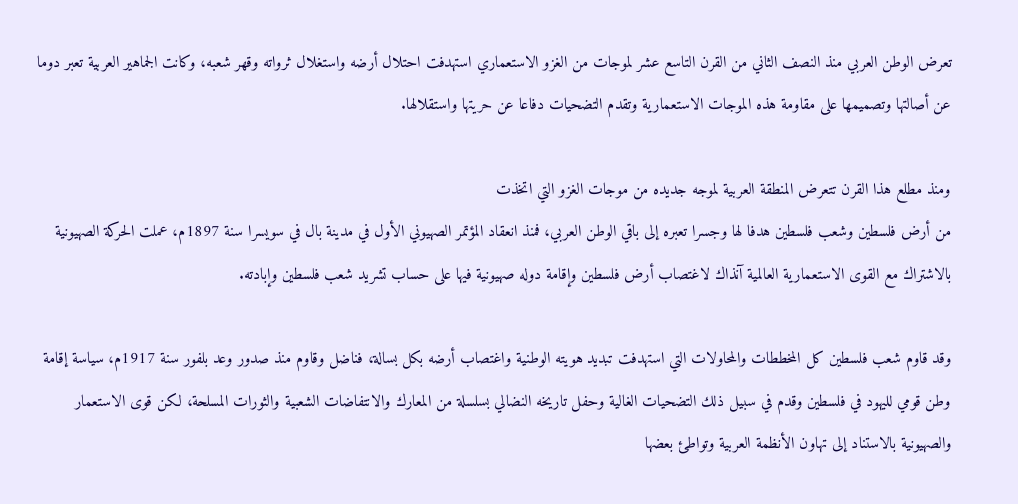تعرض الوطن العربي منذ النصف الثاني من القرن التاسع عشر لموجات من الغزو الاستعماري استهدفت احتلال أرضه واستغلال ثرواته وقهر شعبه، وكانت الجماهير العربية تعبر دوما عن أصالتها وتصميمها على مقاومة هذه الموجات الاستعمارية وتقدم التضحيات دفاعا عن حريتها واستقلالها.

ومنذ مطلع هذا القرن تتعرض المنطقة العربية لموجه جديده من موجات الغزو التي اتخذت
من أرض فلسطين وشعب فلسطين هدفا لها وجسرا تعبره إلى باقي الوطن العربي، فمنذ انعقاد المؤتمر الصهيوني الأول في مدينة بال في سويسرا سنة 1897م، عملت الحركة الصهيونية بالاشتراك مع القوى الاستعمارية العالمية آنذاك لاغتصاب أرض فلسطين وإقامة دوله صهيونية فيها على حساب تشريد شعب فلسطين وإبادته.

وقد قاوم شعب فلسطين كل المخططات والمحاولات التي استهدفت تبديد هويته الوطنية واغتصاب أرضه بكل بسالة، فناضل وقاوم منذ صدور وعد بلفور سنة 1917م، سياسة إقامة وطن قومي لليهود في فلسطين وقدم في سبيل ذلك التضحيات الغالية وحفل تاريخه النضالي بسلسلة من المعارك والانتفاضات الشعبية والثورات المسلحة، لكن قوى الاستعمار والصهيونية بالاستناد إلى تهاون الأنظمة العربية وتواطئ بعضها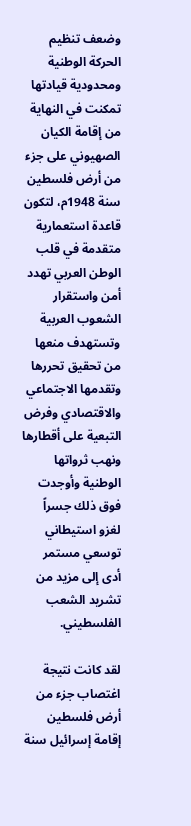وضعف تنظيم الحركة الوطنية ومحدودية قيادتها تمكنت في النهاية من إقامة الكيان الصهيوني على جزء من أرض فلسطين سنة 1948م، لتكون قاعدة استعمارية متقدمة في قلب الوطن العربي تهدد أمن واستقرار الشعوب العربية وتستهدف منعها من تحقيق تحررها وتقدمها الاجتماعي والاقتصادي وفرض التبعية على أقطارها ونهب ثرواتها الوطنية وأوجدت فوق ذلك جسراً لغزو استيطاني توسعي مستمر أدى إلى مزيد من تشريد الشعب الفلسطيني.

لقد كانت نتيجة اغتصاب جزء من أرض فلسطين إقامة إسرائيل سنة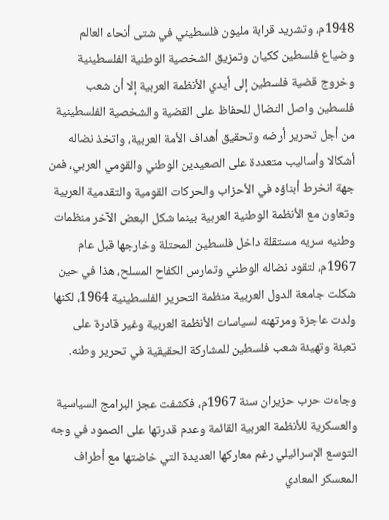1948م، وتشريد قرابة مليون فلسطيني في شتى أنحاء العالم وضياع فلسطين ككيان وتمزيق الشخصية الوطنية الفلسطينية وخروج قضية فلسطين إلى أيدي الأنظمة العربية إلا أن شعب فلسطين واصل النضال للحفاظ على القضية والشخصية الفلسطينية من أجل تحرير أرضه وتحقيق أهداف الأمة العربية، واتخذ نضاله أشكالا وأساليب متعددة على الصعيدين الوطني والقومي العربي، فمن جهة انخرط أبناؤه في الأحزاب والحركات القومية والتقدمية العربية وتعاون مع الأنظمة الوطنية العربية بينما شكل البعض الآخر منظمات وطنيه سريه مستقلة داخل فلسطين المحتلة وخارجها قبل عام 1967م، لتقود نضاله الوطني وتمارس الكفاح المسلح، هذا في حين شكلت جامعة الدول العربية منظمة التحرير الفلسطينية 1964، لكنها ولدت عاجزة ومرتهنه لسياسات الأنظمة العربية وغير قادرة على تعبئة وتهيئة شعب فلسطين للمشاركة الحقيقية في تحرير وطنه.

وجاءت حرب حزيران سنة 1967م، فكشفت عجز البرامج السياسية والعسكرية للأنظمة العربية القائمة وعدم قدرتها على الصمود في وجه التوسع الإسرائيلي رغم معاركها العديدة التي خاضتها مع أطراف المعسكر المعادي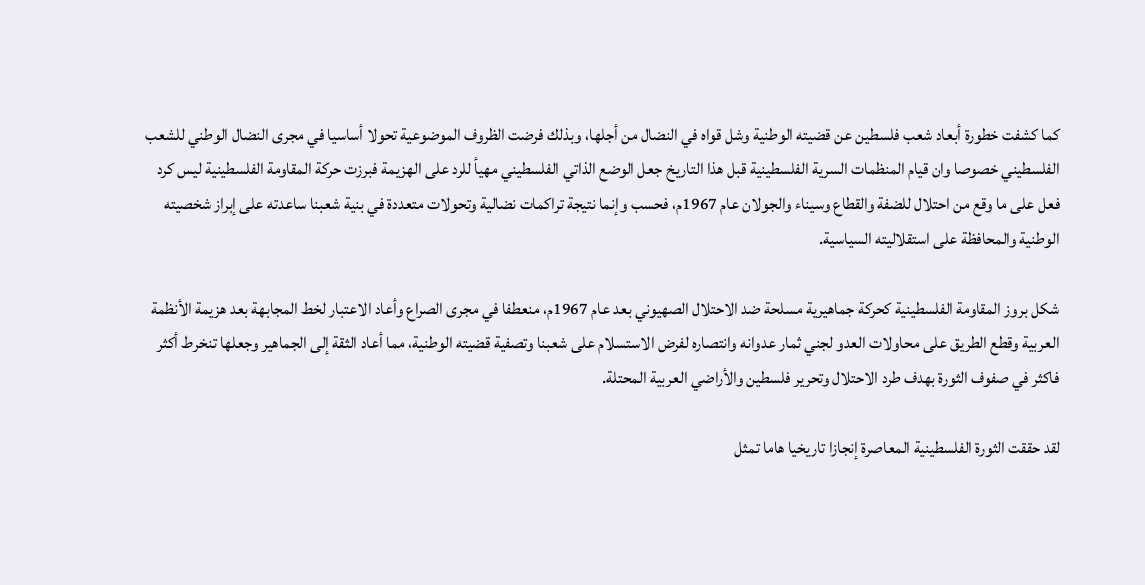كما كشفت خطورة أبعاد شعب فلسطين عن قضيته الوطنية وشل قواه في النضال من أجلها، وبذلك فرضت الظروف الموضوعية تحولا أساسيا في مجرى النضال الوطني للشعب الفلسطيني خصوصا وان قيام المنظمات السرية الفلسطينية قبل هذا التاريخ جعل الوضع الذاتي الفلسطيني مهيأ للرد على الهزيمة فبرزت حركة المقاومة الفلسطينية ليس كرد فعل على ما وقع من احتلال للضفة والقطاع وسيناء والجولان عام 1967م، فحسب وإنما نتيجة تراكمات نضالية وتحولات متعددة في بنية شعبنا ساعدته على إبراز شخصيته الوطنية والمحافظة على استقلاليته السياسية.

شكل بروز المقاومة الفلسطينية كحركة جماهيرية مسلحة ضد الاحتلال الصهيوني بعد عام 1967م، منعطفا في مجرى الصراع وأعاد الاعتبار لخط المجابهة بعد هزيمة الأنظمة العربية وقطع الطريق على محاولات العدو لجني ثمار عدوانه وانتصاره لفرض الاستسلام على شعبنا وتصفية قضيته الوطنية، مما أعاد الثقة إلى الجماهير وجعلها تنخرط أكثر فاكثر في صفوف الثورة بهدف طرد الاحتلال وتحرير فلسطين والأراضي العربية المحتلة.

لقد حققت الثورة الفلسطينية المعاصرة إنجازا تاريخيا هاما تمثل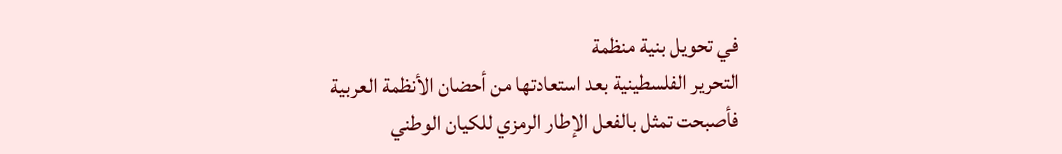في تحويل بنية منظمة
التحرير الفلسطينية بعد استعادتها من أحضان الأنظمة العربية فأصبحت تمثل بالفعل الإطار الرمزي للكيان الوطني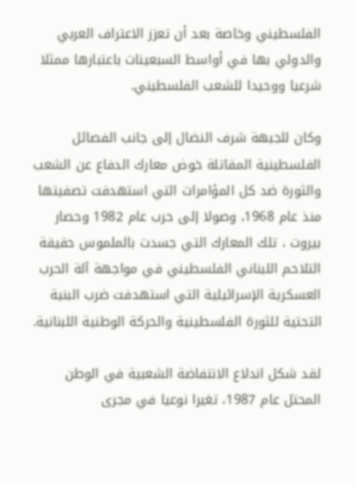الفلسطيني وخاصة بعد أن تعزز الاعتراف العربي والدولي بها في أواسط السبعينات باعتبارها ممثلا شرعيا ووحيدا للشعب الفلسطيني.

وكان للجبهة شرف النضال إلى جانب الفصائل الفلسطينية المقاتلة خوض معارك الدفاع عن الشعب والثورة ضد كل المؤامرات التي استهدفت تصفيتها منذ عام 1968، وصولا إلى حرب عام 1982 وحصار بيروت ، تلك المعارك التي جسدت بالملموس حقيقة التلاحم اللبناني الفلسطيني في مواجهة آلة الحرب العسكرية الإسرائيلية التي استهدفت ضرب البنية التحتية للثورة الفلسطينية والحركة الوطنية اللبنانية.

لقد شكل اندلاع الانتفاضة الشعبية في الوطن المحتل عام 1987، تغيرا نوعيا في مجرى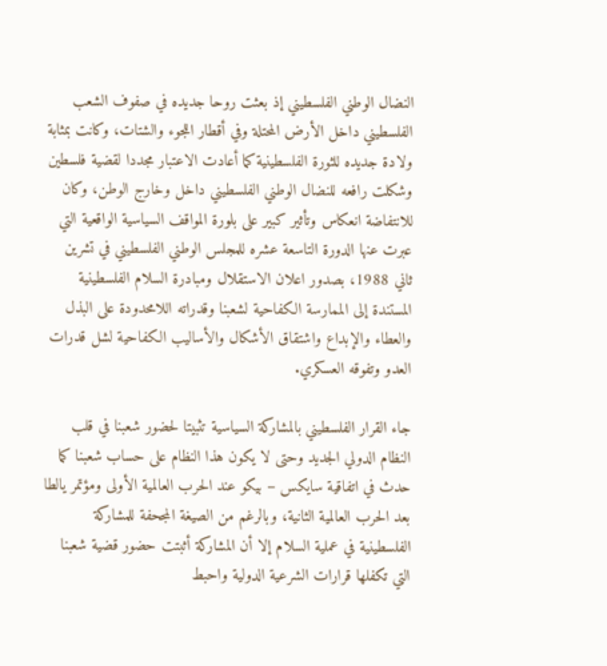النضال الوطني الفلسطيني إذ بعثت روحا جديده في صفوف الشعب الفلسطيني داخل الأرض المحتلة وفي أقطار اللجوء والشتات، وكانت بمثابة ولادة جديده للثورة الفلسطينية كما أعادت الاعتبار مجددا لقضية فلسطين وشكلت رافعه للنضال الوطني الفلسطيني داخل وخارج الوطن، وكان للانتفاضة انعكاس وتأثير كبير على بلورة المواقف السياسية الواقعية التي عبرت عنها الدورة التاسعة عشره للمجلس الوطني الفلسطيني في تشرين ثاني 1988، بصدور اعلان الاستقلال ومبادرة السلام الفلسطينية المستندة إلى الممارسة الكفاحية لشعبنا وقدراته اللامحدودة على البذل والعطاء والإبداع واشتقاق الأشكال والأساليب الكفاحية لشل قدرات العدو وتفوقه العسكري.

جاء القرار الفلسطيني بالمشاركة السياسية تثبيتا لحضور شعبنا في قلب النظام الدولي الجديد وحتى لا يكون هذا النظام على حساب شعبنا كما حدث في اتفاقية سايكس – بيكو عند الحرب العالمية الأولى ومؤتمر يالطا بعد الحرب العالمية الثانية، وبالرغم من الصيغة المجحفة للمشاركة الفلسطينية في عملية السلام إلا أن المشاركة أثبتت حضور قضية شعبنا التي تكفلها قرارات الشرعية الدولية واحبط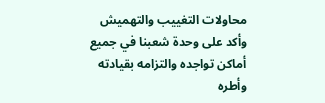محاولات التغييب والتهميش وأكد على وحدة شعبنا في جميع أماكن تواجده والتزامه بقيادته وأطره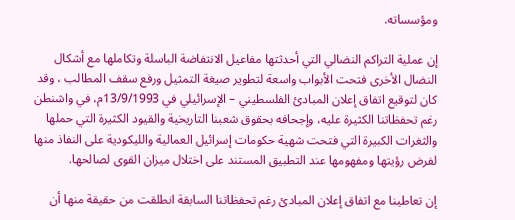ومؤسساته.

إن عملية التراكم النضالي التي أحدثتها مفاعيل الانتفاضة الباسلة وتكاملها مع أشكال النضال الأخرى فتحت الأبواب واسعة لتطوير صيغة التمثيل ورفع سقف المطالب ، وقد كان لتوقيع اتفاق إعلان المبادئ الفلسطيني – الإسرائيلي في 13/9/1993م، في واشنطن رغم تحفظاتنا الكثيرة عليه، وإجحافه بحقوق شعبنا التاريخية والقيود الكثيرة التي حملها والثغرات الكبيرة التي فتحت شهية حكومات إسرائيل العمالية والليكودية على النفاذ منها لفرض رؤيتها ومفهومها عند التطبيق المستند على اختلال ميزان القوى لصالحها.

إن تعاطينا مع اتفاق إعلان المبادئ رغم تحفظاتنا السابقة انطلقت من حقيقة منها أن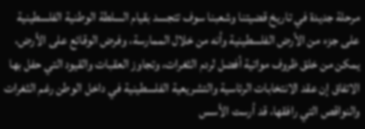مرحلة جديدة في تاريخ قضيتنا وشعبنا سوف تتجسد بقيام السلطة الوطنية الفلسطينية على جزء من الأرض الفلسطينية وأنه من خلال الممارسة، وفرض الوقائع على الأرض، يمكن من خلق ظروف مواتية أفضل لردم الثغرات، وتجاوز العقبات والقيود التي حفل بها الاتفاق إن عقد الانتخابات الرئاسية والتشريعية الفلسطينية في داخل الوطن رغم الثغرات والنواقص التي رافقها، قد أرست الأسس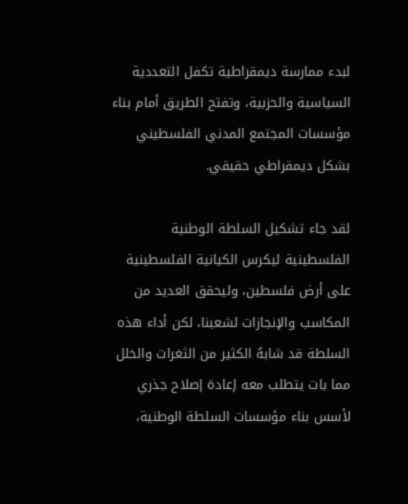لبدء ممارسة ديمقراطية تكفل التعددية السياسية والحزبية، وتفتح الطريق أمام بناء مؤسسات المجتمع المدني الفلسطيني بشكل ديمقراطي حقيقي.

لقد جاء تشكيل السلطة الوطنية الفلسطينية ليكرس الكيانية الفلسطينية على أرض فلسطين، وليحقق العديد من المكاسب والإنجازات لشعبنا، لكن أداء هذه السلطة قد شابهُ الكثير من الثغرات والخلل مما بات يتطلب معه إعادة إصلاح جذري لأسس بناء مؤسسات السلطة الوطنية،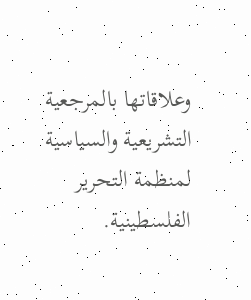وعلاقاتها بالمرجعية التشريعية والسياسية لمنظمة التحرير الفلسطينية.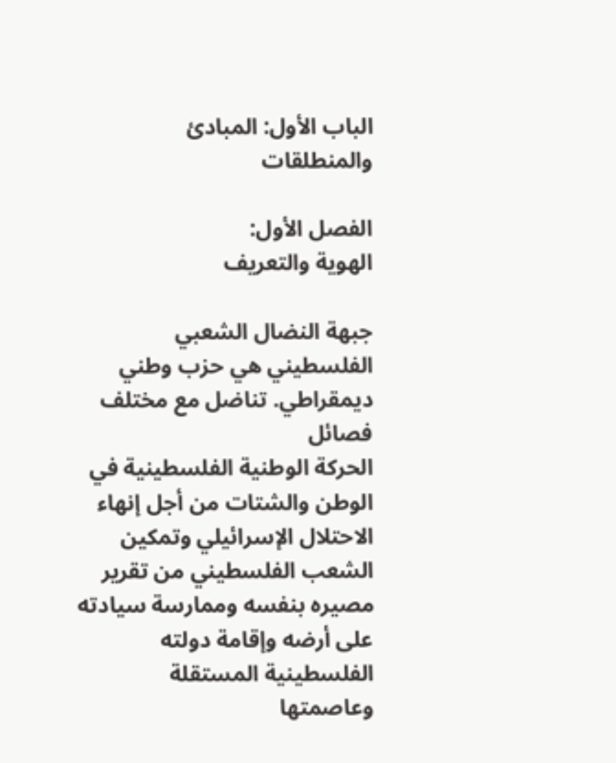الباب الأول: المبادئ والمنطلقات

الفصل الأول:
الهوية والتعريف

جبهة النضال الشعبي الفلسطيني هي حزب وطني ديمقراطي. تناضل مع مختلف فصائل
الحركة الوطنية الفلسطينية في الوطن والشتات من أجل إنهاء الاحتلال الإسرائيلي وتمكين الشعب الفلسطيني من تقرير مصيره بنفسه وممارسة سيادته على أرضه وإقامة دولته الفلسطينية المستقلة وعاصمتها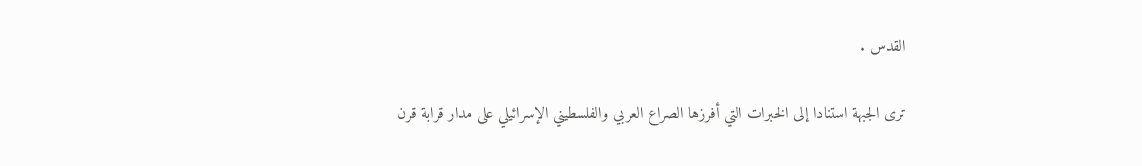القدس .

ترى الجبهة استنادا إلى الخبرات التي أفرزها الصراع العربي والفلسطيني الإسرائيلي على مدار قرابة قرن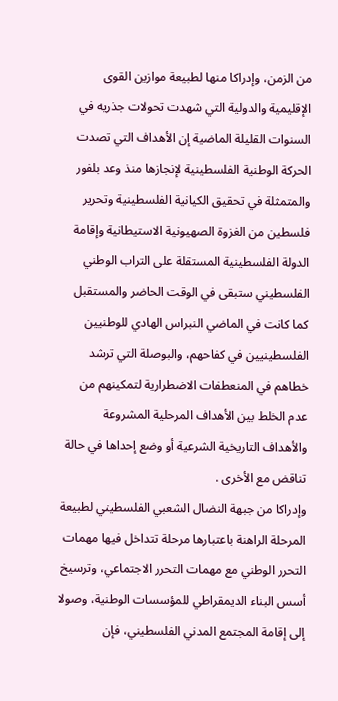من الزمن، وإدراكا منها لطبيعة موازين القوى الإقليمية والدولية التي شهدت تحولات جذريه في السنوات القليلة الماضية إن الأهداف التي تصدت الحركة الوطنية الفلسطينية لإنجازها منذ وعد بلفور والمتمثلة في تحقيق الكيانية الفلسطينية وتحرير فلسطين من الغزوة الصهيونية الاستيطانية وإقامة الدولة الفلسطينية المستقلة على التراب الوطني الفلسطيني ستبقى في الوقت الحاضر والمستقبل كما كانت في الماضي النبراس الهادي للوطنيين الفلسطينيين في كفاحهم، والبوصلة التي ترشد خطاهم في المنعطفات الاضطرارية لتمكينهم من عدم الخلط بين الأهداف المرحلية المشروعة والأهداف التاريخية الشرعية أو وضع إحداها في حالة تناقض مع الأخرى .
وإدراكا من جبهة النضال الشعبي الفلسطيني لطبيعة المرحلة الراهنة باعتبارها مرحلة تتداخل فيها مهمات التحرر الوطني مع مهمات التحرر الاجتماعي، وترسيخ أسس البناء الديمقراطي للمؤسسات الوطنية، وصولا إلى إقامة المجتمع المدني الفلسطيني، فإن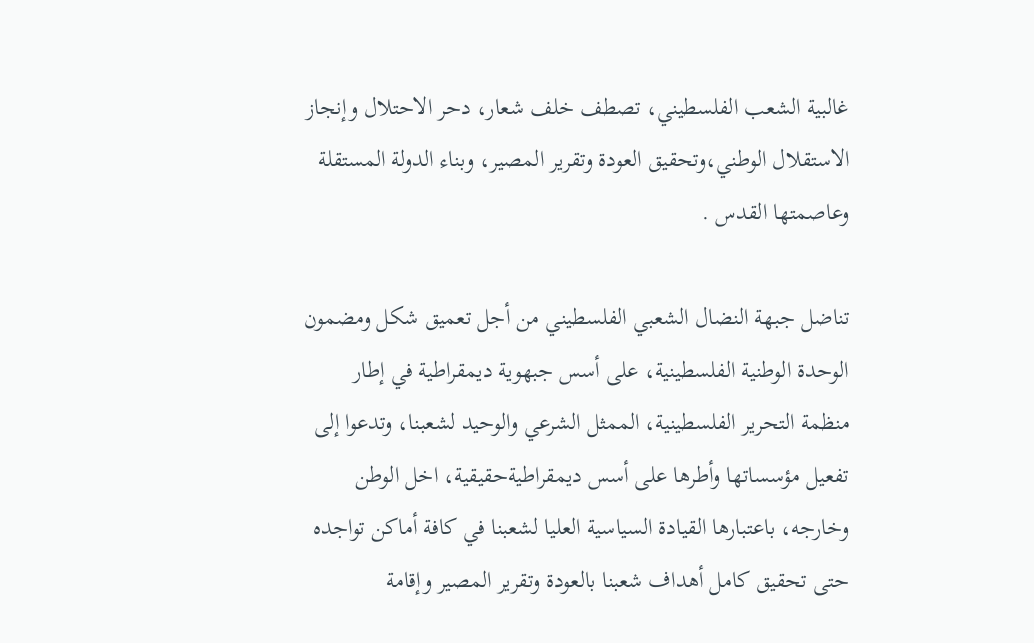غالبية الشعب الفلسطيني، تصطف خلف شعار، دحر الاحتلال وإنجاز الاستقلال الوطني،وتحقيق العودة وتقرير المصير، وبناء الدولة المستقلة وعاصمتها القدس .

تناضل جبهة النضال الشعبي الفلسطيني من أجل تعميق شكل ومضمون الوحدة الوطنية الفلسطينية، على أسس جبهوية ديمقراطية في إطار منظمة التحرير الفلسطينية، الممثل الشرعي والوحيد لشعبنا، وتدعوا إلى تفعيل مؤسساتها وأطرها على أسس ديمقراطيةحقيقية، اخل الوطن وخارجه، باعتبارها القيادة السياسية العليا لشعبنا في كافة أماكن تواجده حتى تحقيق كامل أهداف شعبنا بالعودة وتقرير المصير وإقامة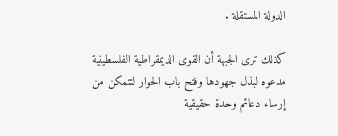الدولة المستقلة .

كذلك ترى الجبهة أن القوى الديمقراطية الفلسطينية مدعوه لبذل جهودها وفتح باب الحوار لتتمكن من إرساء دعائم وحدة حقيقية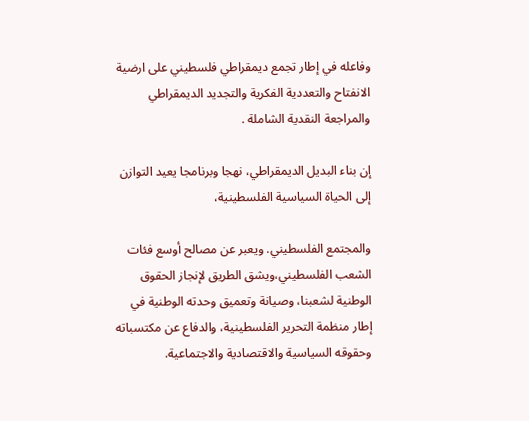وفاعله في إطار تجمع ديمقراطي فلسطيني على ارضية الانفتاح والتعددية الفكرية والتجديد الديمقراطي والمراجعة النقدية الشاملة .

إن بناء البديل الديمقراطي، نهجا وبرنامجا يعيد التوازن إلى الحياة السياسية الفلسطينية،

والمجتمع الفلسطيني. ويعبر عن مصالح أوسع فئات الشعب الفلسطيني،ويشق الطريق لإنجاز الحقوق الوطنية لشعبنا، وصيانة وتعميق وحدته الوطنية في إطار منظمة التحرير الفلسطينية، والدفاع عن مكتسباته وحقوقه السياسية والاقتصادية والاجتماعية.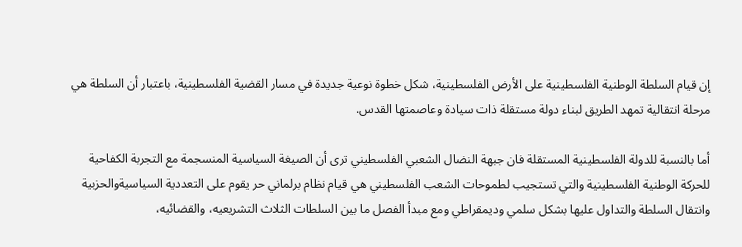إن قيام السلطة الوطنية الفلسطينية على الأرض الفلسطينية، شكل خطوة نوعية جديدة في مسار القضية الفلسطينية، باعتبار أن السلطة هي مرحلة انتقالية تمهد الطريق لبناء دولة مستقلة ذات سيادة وعاصمتها القدس.

أما بالنسبة للدولة الفلسطينية المستقلة فان جبهة النضال الشعبي الفلسطيني ترى أن الصيغة السياسية المنسجمة مع التجربة الكفاحية للحركة الوطنية الفلسطينية والتي تستجيب لطموحات الشعب الفلسطيني هي قيام نظام برلماني حر يقوم على التعددية السياسيةوالحزبية وانتقال السلطة والتداول عليها بشكل سلمي وديمقراطي ومع مبدأ الفصل ما بين السلطات الثلاث التشريعيه، والقضائيه،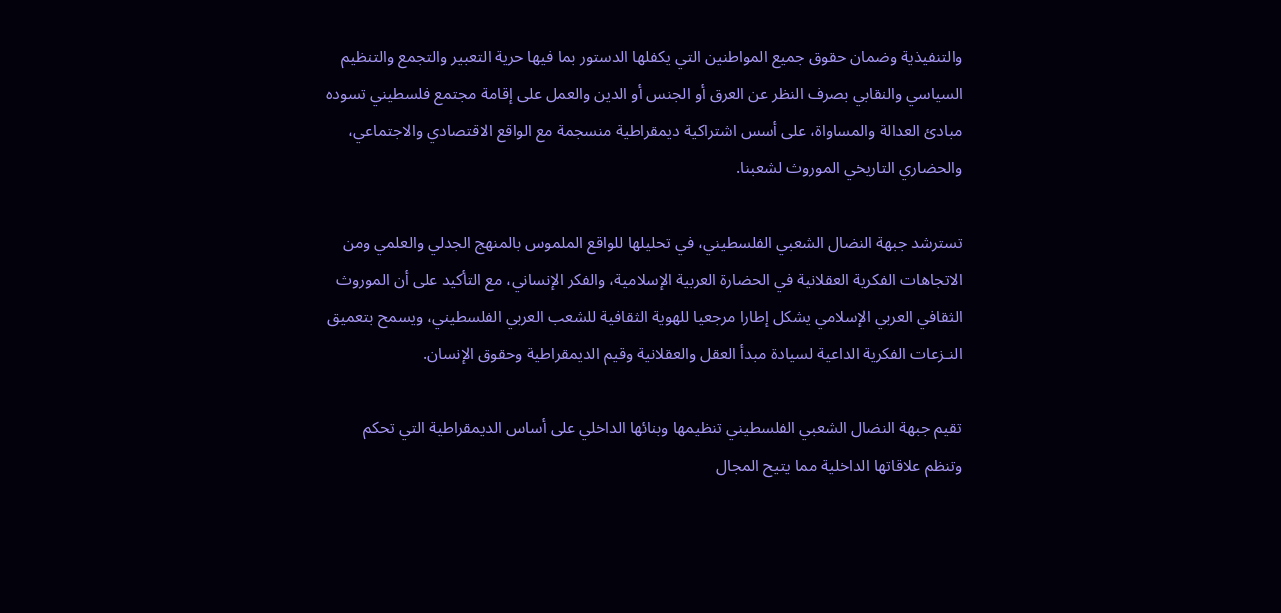والتنفيذية وضمان حقوق جميع المواطنين التي يكفلها الدستور بما فيها حرية التعبير والتجمع والتنظيم السياسي والنقابي بصرف النظر عن العرق أو الجنس أو الدين والعمل على إقامة مجتمع فلسطيني تسوده مبادئ العدالة والمساواة، على أسس اشتراكية ديمقراطية منسجمة مع الواقع الاقتصادي والاجتماعي، والحضاري التاريخي الموروث لشعبنا.

تسترشد جبهة النضال الشعبي الفلسطيني، في تحليلها للواقع الملموس بالمنهج الجدلي والعلمي ومن الاتجاهات الفكرية العقلانية في الحضارة العربية الإسلامية، والفكر الإنساني، مع التأكيد على أن الموروث الثقافي العربي الإسلامي يشكل إطارا مرجعيا للهوية الثقافية للشعب العربي الفلسطيني، ويسمح بتعميق النـزعات الفكرية الداعية لسيادة مبدأ العقل والعقلانية وقيم الديمقراطية وحقوق الإنسان.

تقيم جبهة النضال الشعبي الفلسطيني تنظيمها وبنائها الداخلي على أساس الديمقراطية التي تحكم وتنظم علاقاتها الداخلية مما يتيح المجال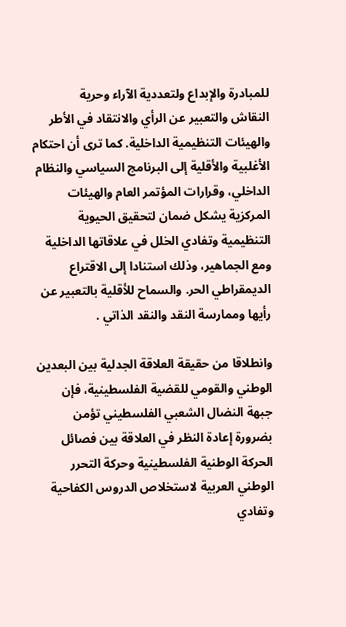للمبادرة والإبداع ولتعددية الآراء وحرية
النقاش والتعبير عن الرأي والانتقاد في الأطر والهيئات التنظيمية الداخلية. كما ترى أن احتكام الأغلبية والأقلية إلى البرنامج السياسي والنظام الداخلي، وقرارات المؤتمر العام والهيئات المركزية يشكل ضمان لتحقيق الحيوية التنظيمية وتفادي الخلل في علاقاتها الداخلية ومع الجماهير، وذلك استنادا إلى الاقتراع الديمقراطي الحر. والسماح للأقلية بالتعبير عن رأيها وممارسة النقد والنقد الذاتي .

وانطلاقا من حقيقة العلاقة الجدلية بين البعدين الوطني والقومي للقضية الفلسطينية، فإن جبهة النضال الشعبي الفلسطيني تؤمن بضرورة إعادة النظر في العلاقة بين فصائل الحركة الوطنية الفلسطينية وحركة التحرر الوطني العربية لاستخلاص الدروس الكفاحية وتفادي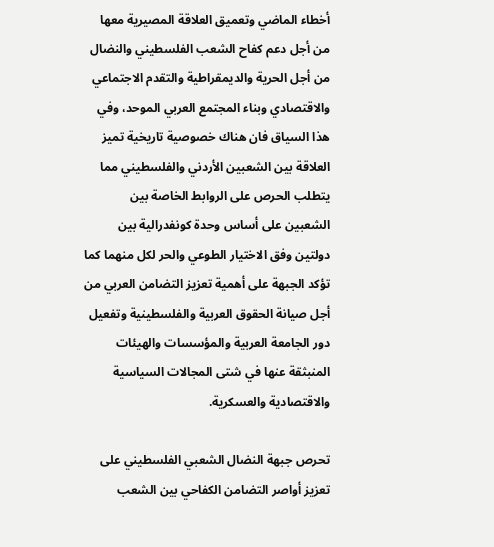أخطاء الماضي وتعميق العلاقة المصيرية معها من أجل دعم كفاح الشعب الفلسطيني والنضال من أجل الحرية والديمقراطية والتقدم الاجتماعي والاقتصادي وبناء المجتمع العربي الموحد، وفي هذا السياق فان هناك خصوصية تاريخية تميز العلاقة بين الشعبين الأردني والفلسطيني مما يتطلب الحرص على الروابط الخاصة بين الشعبين على أساس وحدة كونفدرالية بين دولتين وفق الاختيار الطوعي والحر لكل منهما كما تؤكد الجبهة على أهمية تعزيز التضامن العربي من أجل صيانة الحقوق العربية والفلسطينية وتفعيل دور الجامعة العربية والمؤسسات والهيئات المنبثقة عنها في شتى المجالات السياسية والاقتصادية والعسكرية.

تحرص جبهة النضال الشعبي الفلسطيني على تعزيز أواصر التضامن الكفاحي بين الشعب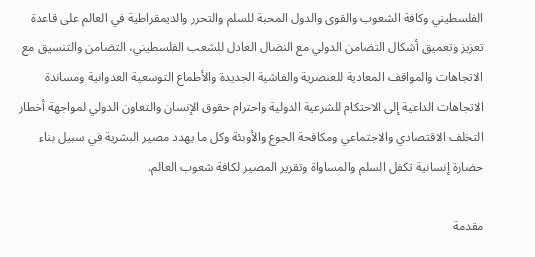الفلسطيني وكافة الشعوب والقوى والدول المحبة للسلم والتحرر والديمقراطية في العالم على قاعدة تعزيز وتعميق أشكال التضامن الدولي مع النضال العادل للشعب الفلسطيني، التضامن والتنسيق مع الاتجاهات والمواقف المعادية للعنصرية والفاشية الجديدة والأطماع التوسعية العدوانية ومساندة الاتجاهات الداعية إلى الاحتكام للشرعية الدولية واحترام حقوق الإنسان والتعاون الدولي لمواجهة أخطار التخلف الاقتصادي والاجتماعي ومكافحة الجوع والأوبئة وكل ما يهدد مصير البشرية في سبيل بناء حضارة إنسانية تكفل السلم والمساواة وتقرير المصير لكافة شعوب العالم.

مقدمة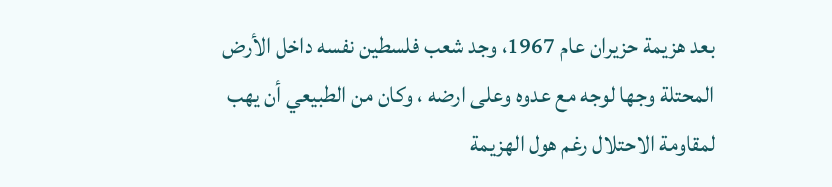بعد هزيمة حزيران عام 1967، وجد شعب فلسطين نفسه داخل الأرض المحتلة وجها لوجه مع عدوه وعلى ارضه ، وكان من الطبيعي أن يهب لمقاومة الاحتلال رغم هول الهزيمة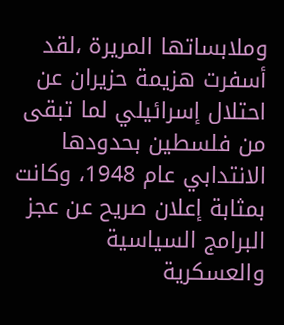وملابساتها المريرة ،لقد أسفرت هزيمة حزيران عن احتلال إسرائيلي لما تبقى من فلسطين بحدودها الانتدابي عام 1948، وكانت بمثابة إعلان صريح عن عجز البرامج السياسية والعسكرية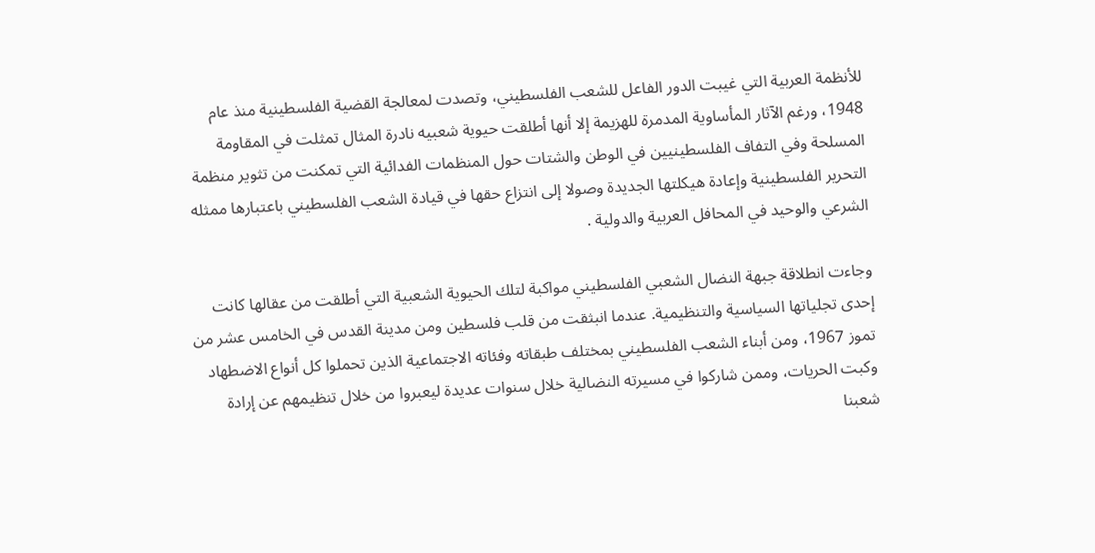للأنظمة العربية التي غيبت الدور الفاعل للشعب الفلسطيني، وتصدت لمعالجة القضية الفلسطينية منذ عام 1948، ورغم الآثار المأساوية المدمرة للهزيمة إلا أنها أطلقت حيوية شعبيه نادرة المثال تمثلت في المقاومة المسلحة وفي التفاف الفلسطينيين في الوطن والشتات حول المنظمات الفدائية التي تمكنت من تثوير منظمة التحرير الفلسطينية وإعادة هيكلتها الجديدة وصولا إلى انتزاع حقها في قيادة الشعب الفلسطيني باعتبارها ممثله الشرعي والوحيد في المحافل العربية والدولية .

وجاءت انطلاقة جبهة النضال الشعبي الفلسطيني مواكبة لتلك الحيوية الشعبية التي أطلقت من عقالها كانت إحدى تجلياتها السياسية والتنظيمية. عندما انبثقت من قلب فلسطين ومن مدينة القدس في الخامس عشر من تموز 1967، ومن أبناء الشعب الفلسطيني بمختلف طبقاته وفئاته الاجتماعية الذين تحملوا كل أنواع الاضطهاد وكبت الحريات، وممن شاركوا في مسيرته النضالية خلال سنوات عديدة ليعبروا من خلال تنظيمهم عن إرادة شعبنا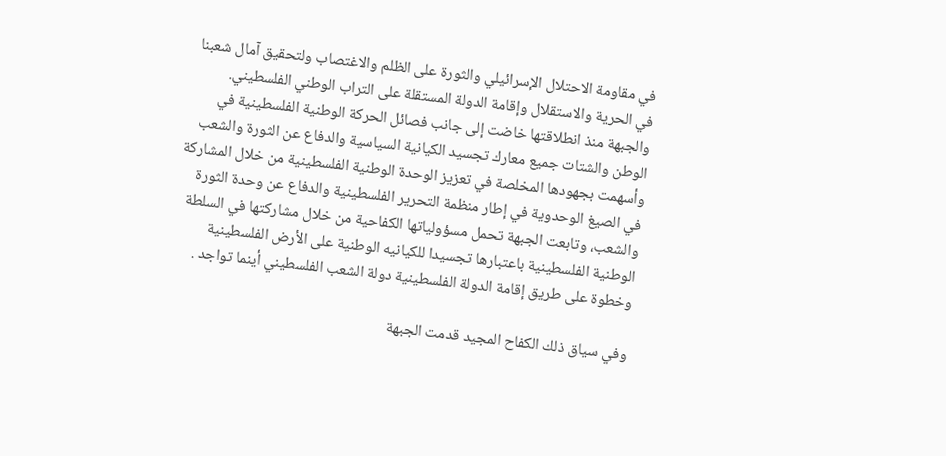في مقاومة الاحتلال الإسرائيلي والثورة على الظلم والاغتصاب ولتحقيق آمال شعبنا في الحرية والاستقلال وإقامة الدولة المستقلة على التراب الوطني الفلسطيني. والجبهة منذ انطلاقتها خاضت إلى جانب فصائل الحركة الوطنية الفلسطينية في الوطن والشتات جميع معارك تجسيد الكيانية السياسية والدفاع عن الثورة والشعب وأسهمت بجهودها المخلصة في تعزيز الوحدة الوطنية الفلسطينية من خلال المشاركة في الصيغ الوحدوية في إطار منظمة التحرير الفلسطينية والدفاع عن وحدة الثورة والشعب، وتابعت الجبهة تحمل مسؤولياتها الكفاحية من خلال مشاركتها في السلطة الوطنية الفلسطينية باعتبارها تجسيدا للكيانيه الوطنية على الأرض الفلسطينية وخطوة على طريق إقامة الدولة الفلسطينية دولة الشعب الفلسطيني أينما تواجد .

وفي سياق ذلك الكفاح المجيد قدمت الجبهة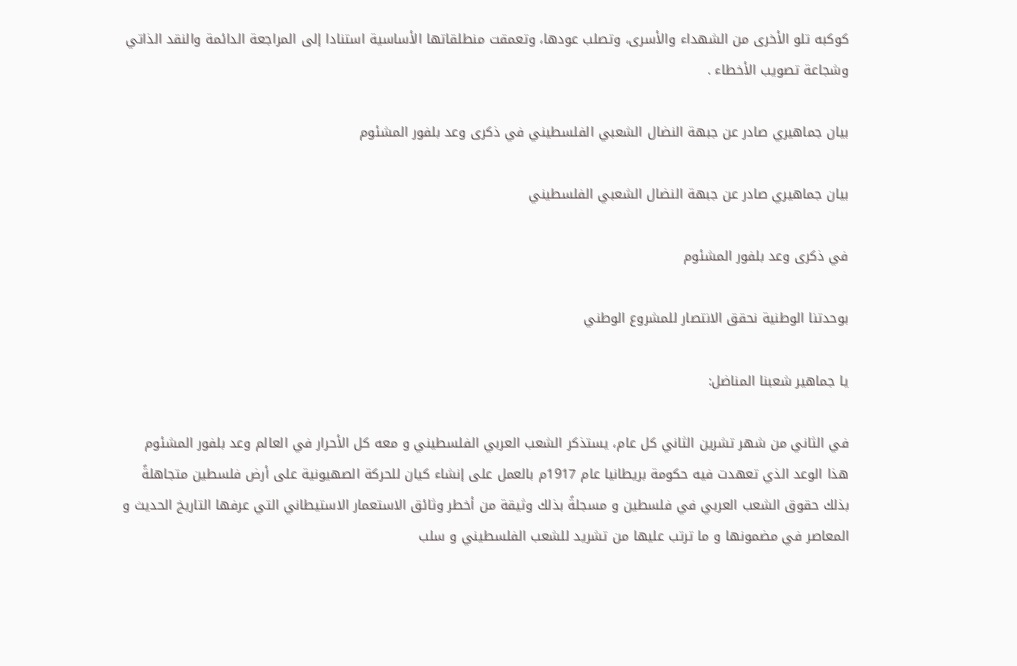كوكبه تلو الأخرى من الشهداء والأسرى، وتصلب عودها، وتعمقت منطلقاتها الأساسية استنادا إلى المراجعة الدائمة والنقد الذاتي وشجاعة تصويب الأخطاء .

بيان جماهيري صادر عن جبهة النضال الشعبي الفلسطيني في ذكرى وعد بلفور المشئوم

بيان جماهيري صادر عن جبهة النضال الشعبي الفلسطيني

في ذكرى وعد بلفور المشئوم

بوحدتنا الوطنية نحقق الانتصار للمشروع الوطني

يا جماهير شعبنا المناضل:

في الثاني من شهر تشرين الثاني كل عام، يستذكر الشعب العربي الفلسطيني و معه كل الأحرار في العالم وعد بلفور المشئوم هذا الوعد الذي تعهدت فيه حكومة بريطانيا عام 1917م بالعمل على إنشاء كيان للحركة الصهيونية على أرض فلسطين متجاهلةً بذلك حقوق الشعب العربي في فلسطين و مسجلةً بذلك وثيقة من أخطر وثائق الاستعمار الاستيطاني التي عرفها التاريخ الحديث و المعاصر في مضمونها و ما ترتب عليها من تشريد للشعب الفلسطيني و سلب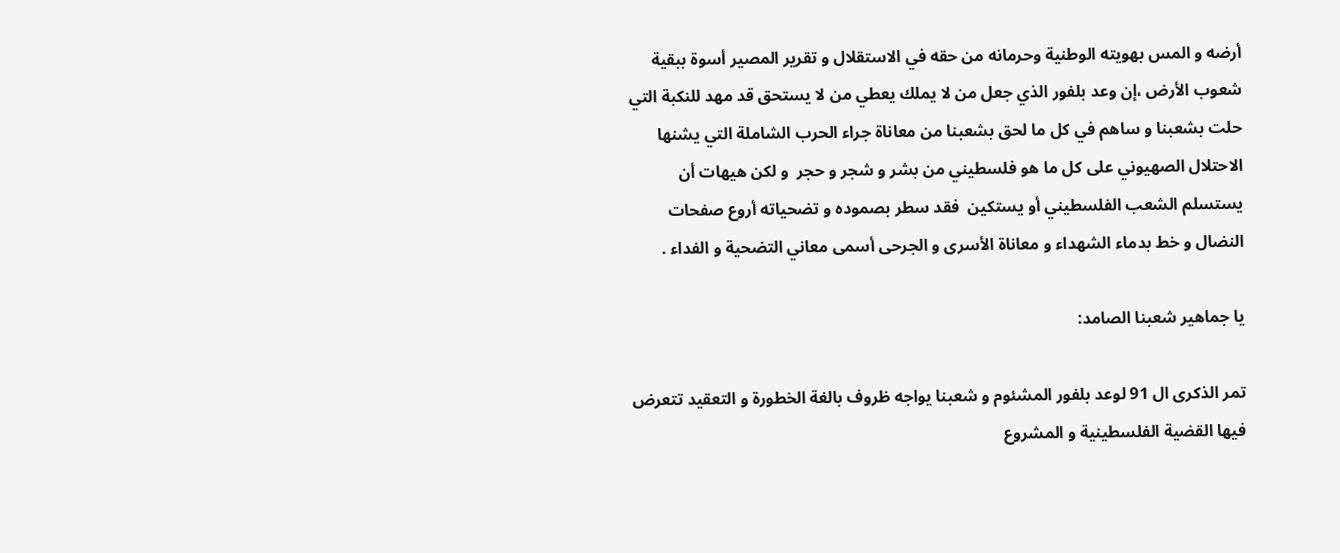أرضه و المس بهويته الوطنية وحرمانه من حقه في الاستقلال و تقرير المصير أسوة ببقية شعوب الأرض ،إن وعد بلفور الذي جعل من لا يملك يعطي من لا يستحق قد مهد للنكبة التي حلت بشعبنا و ساهم في كل ما لحق بشعبنا من معاناة جراء الحرب الشاملة التي يشنها الاحتلال الصهيوني على كل ما هو فلسطيني من بشر و شجر و حجر  و لكن هيهات أن يستسلم الشعب الفلسطيني أو يستكين  فقد سطر بصموده و تضحياته أروع صفحات النضال و خط بدماء الشهداء و معاناة الأسرى و الجرحى أسمى معاني التضحية و الفداء .

يا جماهير شعبنا الصامد:

تمر الذكرى ال 91 لوعد بلفور المشئوم و شعبنا يواجه ظروف بالغة الخطورة و التعقيد تتعرض فيها القضية الفلسطينية و المشروع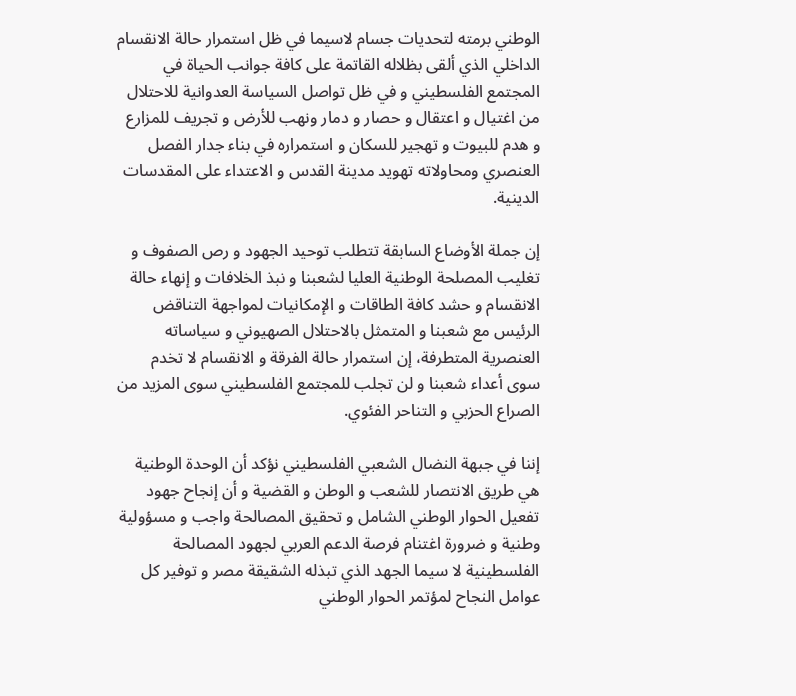الوطني برمته لتحديات جسام لاسيما في ظل استمرار حالة الانقسام الداخلي الذي ألقى بظلاله القاتمة على كافة جوانب الحياة في المجتمع الفلسطيني و في ظل تواصل السياسة العدوانية للاحتلال من اغتيال و اعتقال و حصار و دمار ونهب للأرض و تجريف للمزارع و هدم للبيوت و تهجير للسكان و استمراره في بناء جدار الفصل العنصري ومحاولاته تهويد مدينة القدس و الاعتداء على المقدسات الدينية.

إن جملة الأوضاع السابقة تتطلب توحيد الجهود و رص الصفوف و تغليب المصلحة الوطنية العليا لشعبنا و نبذ الخلافات و إنهاء حالة الانقسام و حشد كافة الطاقات و الإمكانيات لمواجهة التناقض الرئيس مع شعبنا و المتمثل بالاحتلال الصهيوني و سياساته العنصرية المتطرفة، إن استمرار حالة الفرقة و الانقسام لا تخدم سوى أعداء شعبنا و لن تجلب للمجتمع الفلسطيني سوى المزيد من الصراع الحزبي و التناحر الفئوي.

إننا في جبهة النضال الشعبي الفلسطيني نؤكد أن الوحدة الوطنية هي طريق الانتصار للشعب و الوطن و القضية و أن إنجاح جهود تفعيل الحوار الوطني الشامل و تحقيق المصالحة واجب و مسؤولية وطنية و ضرورة اغتنام فرصة الدعم العربي لجهود المصالحة الفلسطينية لا سيما الجهد الذي تبذله الشقيقة مصر و توفير كل عوامل النجاح لمؤتمر الحوار الوطني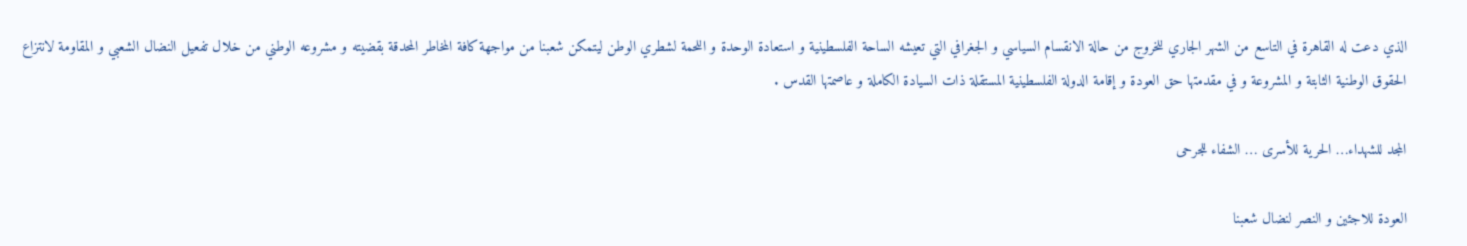الذي دعت له القاهرة في التاسع من الشهر الجاري للخروج من حالة الانقسام السياسي و الجغرافي التي تعيشه الساحة الفلسطينية و استعادة الوحدة و اللحمة لشطري الوطن ليتمكن شعبنا من مواجهة كافة المخاطر المحدقة بقضيته و مشروعه الوطني من خلال تفعيل النضال الشعبي و المقاومة لانتزاع الحقوق الوطنية الثابتة و المشروعة و في مقدمتها حق العودة و إقامة الدولة الفلسطينية المستقلة ذات السيادة الكاملة و عاصمتها القدس .

المجد للشهداء… الحرية للأسرى … الشفاء للجرحى

العودة للاجئين و النصر لنضال شعبنا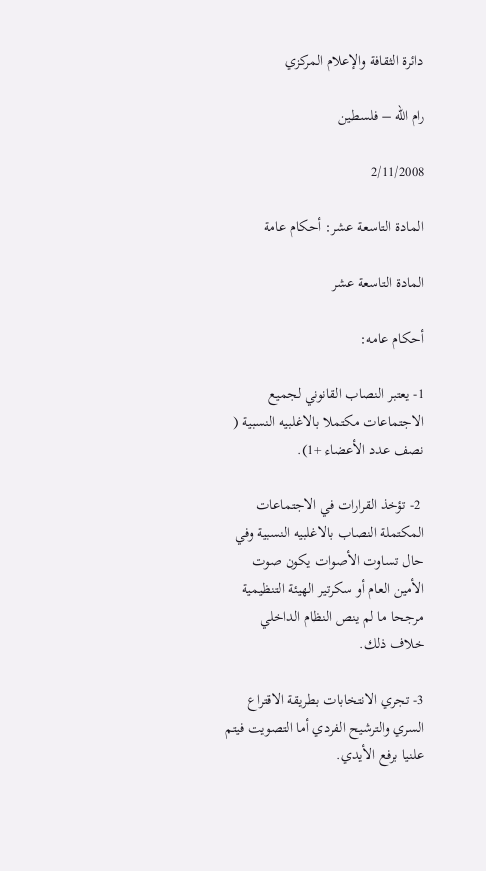دائرة الثقافة والإعلام المركزي

رام الله – فلسطين

2/11/2008

المادة التاسعة عشر: أحكام عامة

المادة التاسعة عشر

أحكام عامه:

1- يعتبر النصاب القانوني لجميع الاجتماعات مكتملا بالاغلبيه النسبية ( نصف عدد الأعضاء +1).

 2- تؤخذ القرارات في الاجتماعات المكتملة النصاب بالاغلبيه النسبية وفي حال تساوت الأصوات يكون صوت الأمين العام أو سكرتير الهيئة التنظيمية مرجحا ما لم ينص النظام الداخلي خلاف ذلك.

3- تجري الانتخابات بطريقة الاقتراع السري والترشيح الفردي أما التصويت فيتم علنيا برفع الأيدي.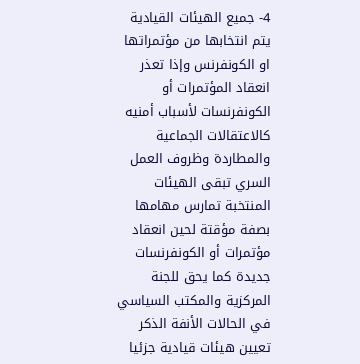4- جميع الهيئات القيادية يتم انتخابها من مؤتمراتها او الكونفرنس وإذا تعذر انعقاد المؤتمرات أو الكونفرنسات لأسباب أمنيه كالاعتقالات الجماعية والمطاردة وظروف العمل السري تبقى الهيئات المنتخبة تمارس مهامها بصفة مؤقتة لحين انعقاد مؤتمرات أو الكونفرنسات جديدة كما يحق للجنة المركزية والمكتب السياسي في الحالات الأنفة الذكر تعيين هيئات قيادية جزئيا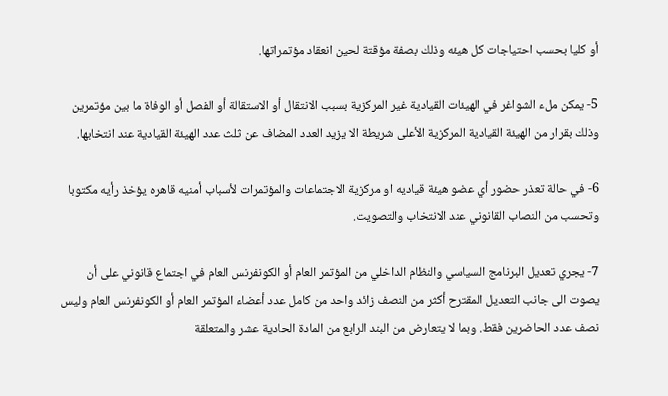أو كليا بحسب احتياجات كل هيئه وذلك بصفة مؤقتة لحين انعقاد مؤتمراتها.

5- يمكن ملء الشواغر في الهيئات القيادية غير المركزية بسبب الانتقال أو الاستقالة أو الفصل أو الوفاة ما بين مؤتمرين وذلك بقرار من الهيئة القيادية المركزية الأعلى شريطة الا يزيد العدد المضاف عن ثلث عدد الهيئة القيادية عند انتخابها.

6- في حالة تعذر حضور أي عضو هيئة قياديه او مركزية الاجتماعات والمؤتمرات لأسباب أمنيه قاهره يؤخذ رأيه مكتوبا وتحسب من النصاب القانوني عند الانتخاب والتصويت.

7- يجري تعديل البرنامج السياسي والنظام الداخلي من المؤتمر العام أو الكونفرنس العام في اجتماع قانوني على أن يصوت الى جانب التعديل المقترح أكثر من النصف زائد واحد من كامل عدد أعضاء المؤتمر العام أو الكونفرنس العام وليس نصف عدد الحاضرين فقط. وبما لا يتعارض من البند الرابع من المادة الحادية عشر والمتعلقة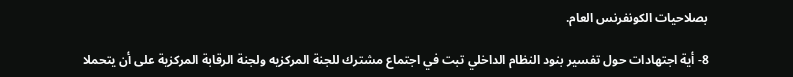بصلاحيات الكونفرنس العام.

8- أية اجتهادات حول تفسير بنود النظام الداخلي تبت في اجتماع مشترك للجنة المركزيه ولجنة الرقابة المركزية على أن يتحملا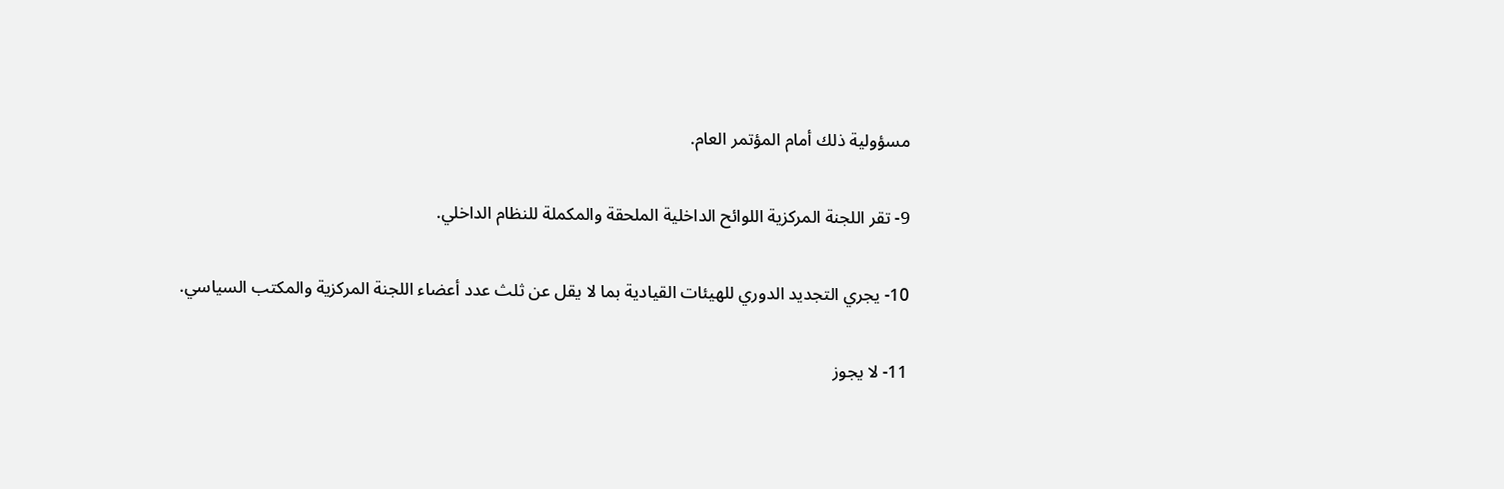مسؤولية ذلك أمام المؤتمر العام.

9- تقر اللجنة المركزية اللوائح الداخلية الملحقة والمكملة للنظام الداخلي.

10- يجري التجديد الدوري للهيئات القيادية بما لا يقل عن ثلث عدد أعضاء اللجنة المركزية والمكتب السياسي.

11- لا يجوز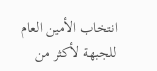انتخاب الأمين العام للجبهة لأكثر من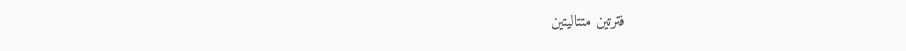فترتين متتاليتين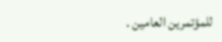للمؤتمرين العامين .